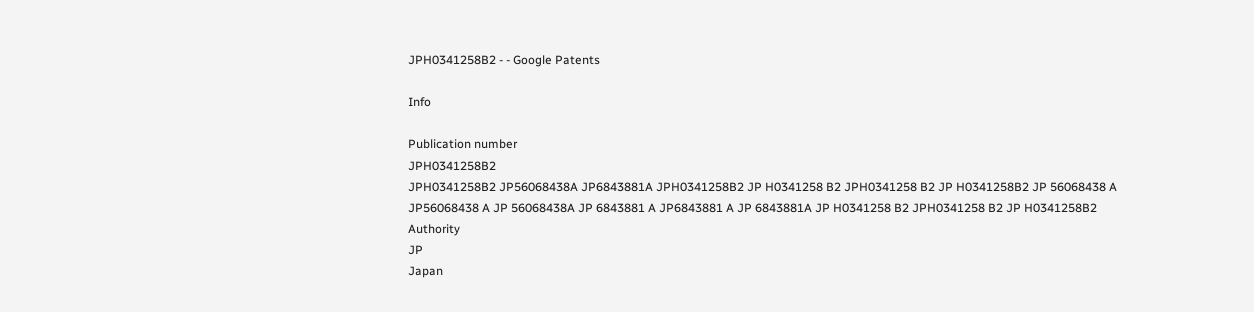JPH0341258B2 - - Google Patents

Info

Publication number
JPH0341258B2
JPH0341258B2 JP56068438A JP6843881A JPH0341258B2 JP H0341258 B2 JPH0341258 B2 JP H0341258B2 JP 56068438 A JP56068438 A JP 56068438A JP 6843881 A JP6843881 A JP 6843881A JP H0341258 B2 JPH0341258 B2 JP H0341258B2
Authority
JP
Japan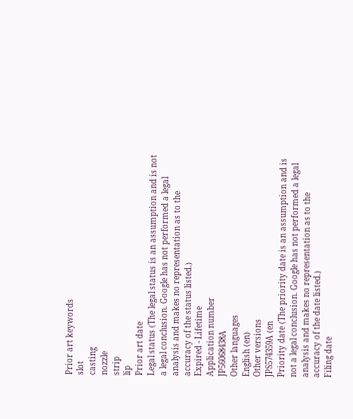Prior art keywords
slot
casting
nozzle
strip
lip
Prior art date
Legal status (The legal status is an assumption and is not a legal conclusion. Google has not performed a legal analysis and makes no representation as to the accuracy of the status listed.)
Expired - Lifetime
Application number
JP56068438A
Other languages
English (en)
Other versions
JPS574359A (en
Priority date (The priority date is an assumption and is not a legal conclusion. Google has not performed a legal analysis and makes no representation as to the accuracy of the date listed.)
Filing date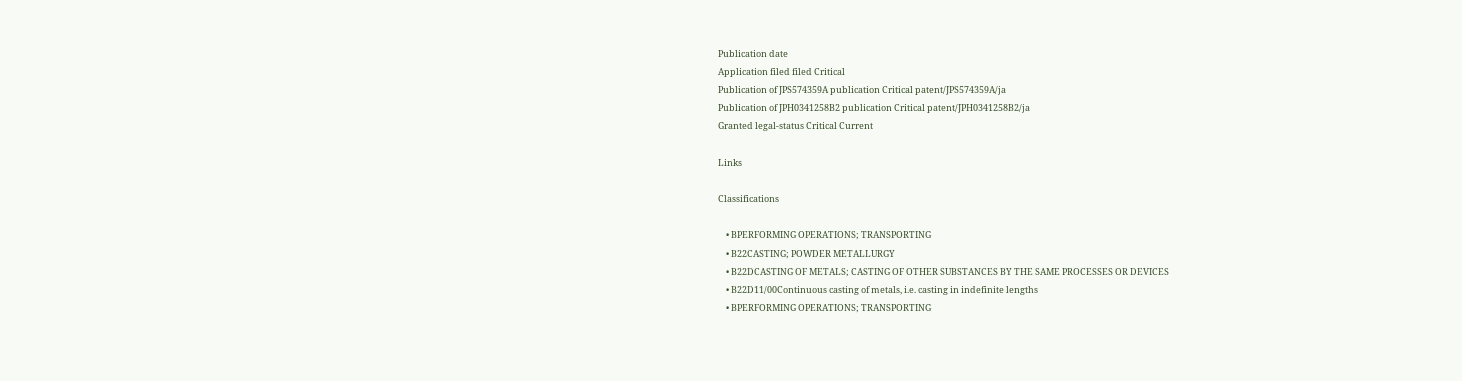Publication date
Application filed filed Critical
Publication of JPS574359A publication Critical patent/JPS574359A/ja
Publication of JPH0341258B2 publication Critical patent/JPH0341258B2/ja
Granted legal-status Critical Current

Links

Classifications

    • BPERFORMING OPERATIONS; TRANSPORTING
    • B22CASTING; POWDER METALLURGY
    • B22DCASTING OF METALS; CASTING OF OTHER SUBSTANCES BY THE SAME PROCESSES OR DEVICES
    • B22D11/00Continuous casting of metals, i.e. casting in indefinite lengths
    • BPERFORMING OPERATIONS; TRANSPORTING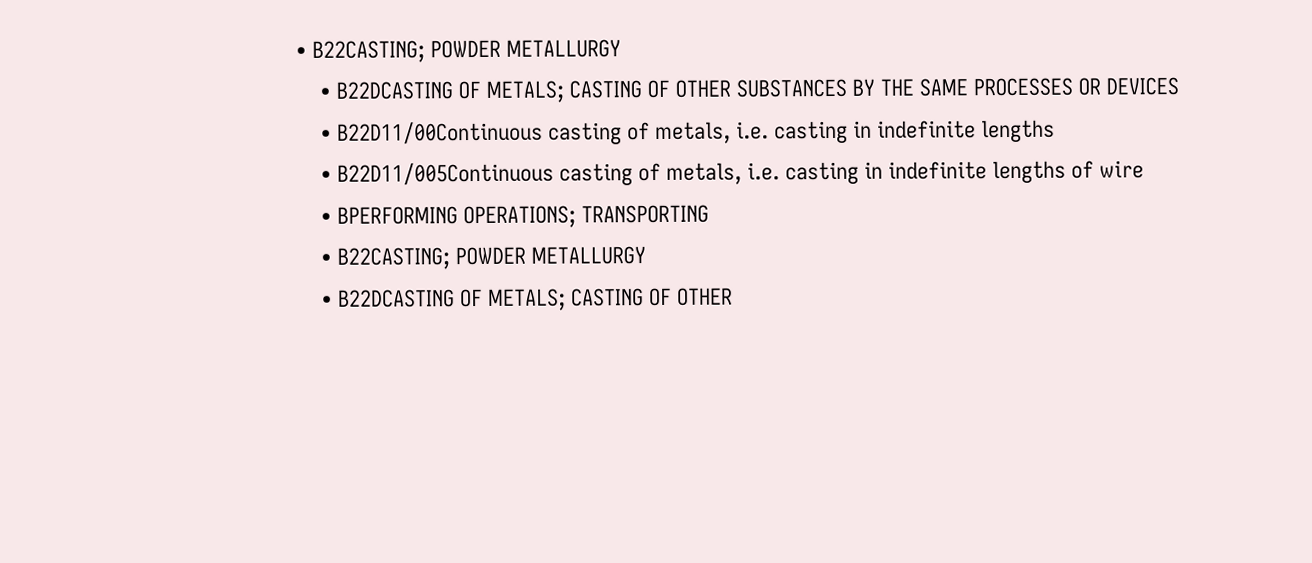• B22CASTING; POWDER METALLURGY
    • B22DCASTING OF METALS; CASTING OF OTHER SUBSTANCES BY THE SAME PROCESSES OR DEVICES
    • B22D11/00Continuous casting of metals, i.e. casting in indefinite lengths
    • B22D11/005Continuous casting of metals, i.e. casting in indefinite lengths of wire
    • BPERFORMING OPERATIONS; TRANSPORTING
    • B22CASTING; POWDER METALLURGY
    • B22DCASTING OF METALS; CASTING OF OTHER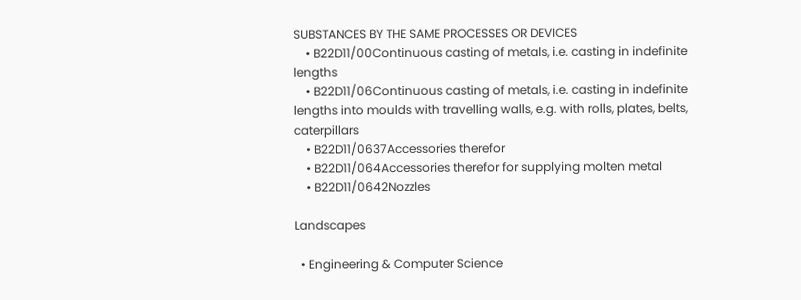SUBSTANCES BY THE SAME PROCESSES OR DEVICES
    • B22D11/00Continuous casting of metals, i.e. casting in indefinite lengths
    • B22D11/06Continuous casting of metals, i.e. casting in indefinite lengths into moulds with travelling walls, e.g. with rolls, plates, belts, caterpillars
    • B22D11/0637Accessories therefor
    • B22D11/064Accessories therefor for supplying molten metal
    • B22D11/0642Nozzles

Landscapes

  • Engineering & Computer Science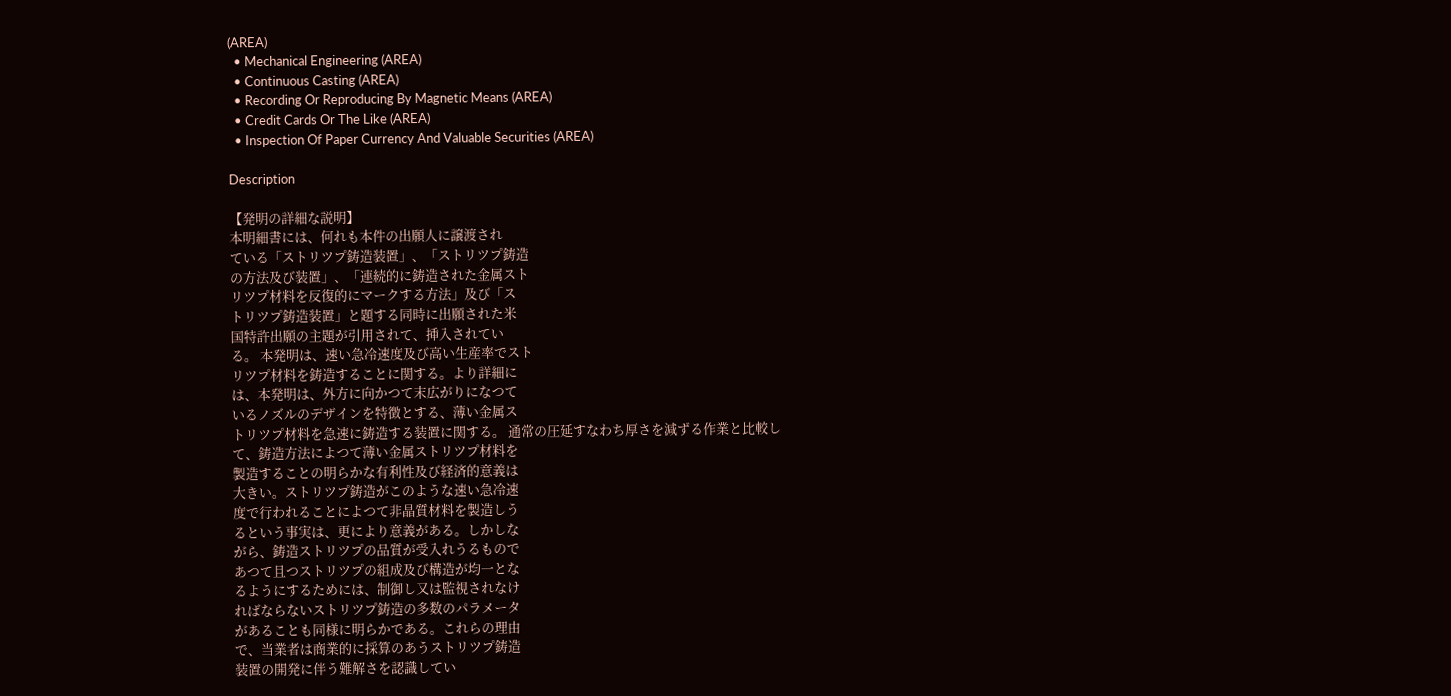(AREA)
  • Mechanical Engineering (AREA)
  • Continuous Casting (AREA)
  • Recording Or Reproducing By Magnetic Means (AREA)
  • Credit Cards Or The Like (AREA)
  • Inspection Of Paper Currency And Valuable Securities (AREA)

Description

【発明の詳細な説明】
本明細書には、何れも本件の出願人に譲渡され
ている「ストリツプ鋳造装置」、「ストリツプ鋳造
の方法及び装置」、「連続的に鋳造された金属スト
リツプ材料を反復的にマークする方法」及び「ス
トリツプ鋳造装置」と題する同時に出願された米
国特許出願の主題が引用されて、挿入されてい
る。 本発明は、速い急冷速度及び高い生産率でスト
リツプ材料を鋳造することに関する。より詳細に
は、本発明は、外方に向かつて末広がりになつて
いるノズルのデザインを特徴とする、薄い金属ス
トリツプ材料を急速に鋳造する装置に関する。 通常の圧延すなわち厚さを減ずる作業と比較し
て、鋳造方法によつて薄い金属ストリツプ材料を
製造することの明らかな有利性及び経済的意義は
大きい。ストリツプ鋳造がこのような速い急冷速
度で行われることによつて非晶質材料を製造しう
るという事実は、更により意義がある。しかしな
がら、鋳造ストリツプの品質が受入れうるもので
あつて且つストリツプの組成及び構造が均一とな
るようにするためには、制御し又は監視されなけ
ればならないストリツプ鋳造の多数のパラメータ
があることも同様に明らかである。これらの理由
で、当業者は商業的に採算のあうストリツプ鋳造
装置の開発に伴う難解さを認識してい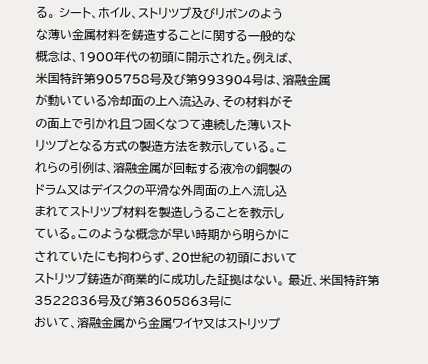る。 シート、ホイル、ストリツプ及びリボンのよう
な薄い金属材料を鋳造することに関する一般的な
概念は、1900年代の初頭に開示された。例えば、
米国特許第905758号及び第993904号は、溶融金属
が動いている冷却面の上へ流込み、その材料がそ
の面上で引かれ且つ固くなつて連続した薄いスト
リツプとなる方式の製造方法を教示している。こ
れらの引例は、溶融金属が回転する液冷の銅製の
ドラム又はデイスクの平滑な外周面の上へ流し込
まれてストリツプ材料を製造しうることを教示し
ている。このような概念が早い時期から明らかに
されていたにも拘わらず、20世紀の初頭において
ストリツプ鋳造が商業的に成功した証拠はない。 最近、米国特許第3522836号及び第3605863号に
おいて、溶融金属から金属ワイヤ又はストリツプ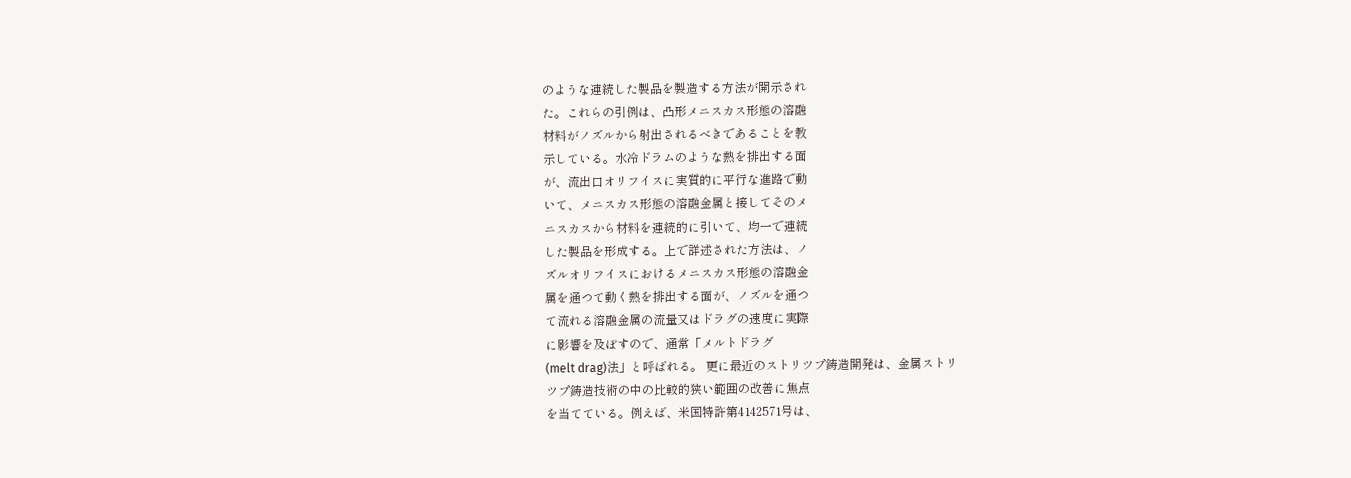のような連続した製品を製造する方法が開示され
た。これらの引例は、凸形メニスカス形態の溶融
材料がノズルから射出されるべきであることを教
示している。水冷ドラムのような熱を排出する面
が、流出口オリフイスに実質的に平行な進路で動
いて、メニスカス形態の溶融金属と接してそのメ
ニスカスから材料を連続的に引いて、均一で連続
した製品を形成する。上で詳述された方法は、ノ
ズルオリフイスにおけるメニスカス形態の溶融金
属を通つて動く熱を排出する面が、ノズルを通つ
て流れる溶融金属の流量又はドラグの速度に実際
に影響を及ぼすので、通常「メルトドラグ
(melt drag)法」と呼ばれる。 更に最近のストリツプ鋳造開発は、金属ストリ
ツプ鋳造技術の中の比較的狭い範囲の改善に焦点
を当てている。例えば、米国特許第4142571号は、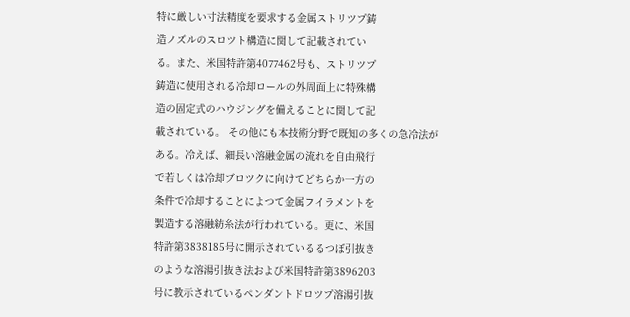特に厳しい寸法精度を要求する金属ストリツプ鋳
造ノズルのスロツト構造に関して記載されてい
る。また、米国特許第4077462号も、ストリツプ
鋳造に使用される冷却ロールの外周面上に特殊構
造の固定式のハウジングを備えることに関して記
載されている。 その他にも本技術分野で既知の多くの急冷法が
ある。冷えば、細長い溶融金属の流れを自由飛行
で若しくは冷却ブロツクに向けてどちらか一方の
条件で冷却することによつて金属フイラメントを
製造する溶融紡糸法が行われている。更に、米国
特許第3838185号に開示されているるつぼ引抜き
のような溶湯引抜き法および米国特許第3896203
号に教示されているペンダントドロツプ溶湯引抜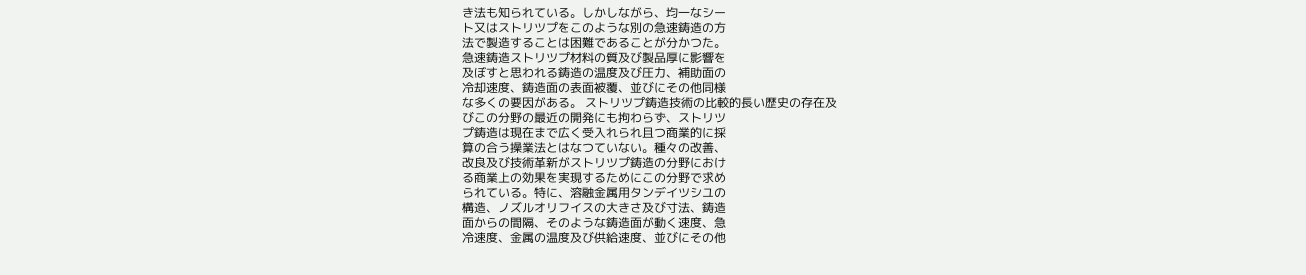き法も知られている。しかしながら、均一なシー
ト又はストリツプをこのような別の急速鋳造の方
法で製造することは困難であることが分かつた。
急速鋳造ストリツプ材料の質及び製品厚に影響を
及ぼすと思われる鋳造の温度及び圧力、補助面の
冷却速度、鋳造面の表面被覆、並びにその他同様
な多くの要因がある。 ストリツプ鋳造技術の比較的長い歴史の存在及
びこの分野の最近の開発にも拘わらず、ストリツ
プ鋳造は現在まで広く受入れられ且つ商業的に採
算の合う操業法とはなつていない。種々の改善、
改良及び技術革新がストリツプ鋳造の分野におけ
る商業上の効果を実現するためにこの分野で求め
られている。特に、溶融金属用タンデイツシユの
構造、ノズルオリフイスの大きさ及び寸法、鋳造
面からの間隔、そのような鋳造面が動く速度、急
冷速度、金属の温度及び供給速度、並びにその他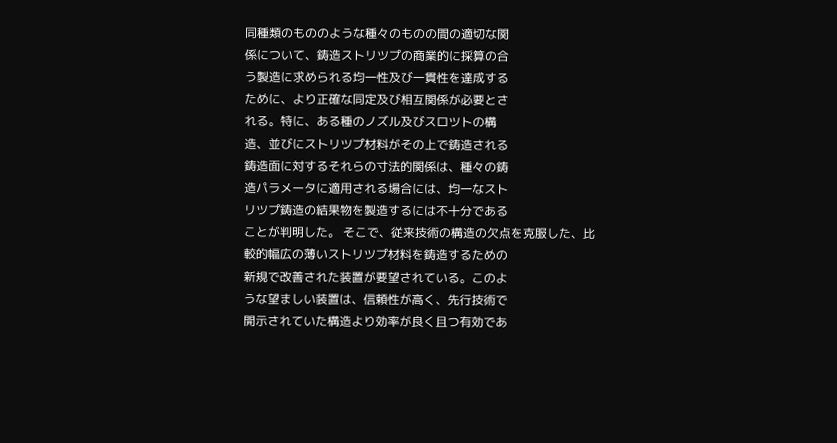同種類のもののような種々のものの間の適切な関
係について、鋳造ストリツプの商業的に採算の合
う製造に求められる均一性及び一貫性を達成する
ために、より正確な同定及び相互関係が必要とさ
れる。特に、ある種のノズル及びスロツトの構
造、並びにストリツプ材料がその上で鋳造される
鋳造面に対するそれらの寸法的関係は、種々の鋳
造パラメータに適用される場合には、均一なスト
リツプ鋳造の結果物を製造するには不十分である
ことが判明した。 そこで、従来技術の構造の欠点を克服した、比
較的幅広の薄いストリツプ材料を鋳造するための
新規で改善された装置が要望されている。このよ
うな望ましい装置は、信頼性が高く、先行技術で
開示されていた構造より効率が良く且つ有効であ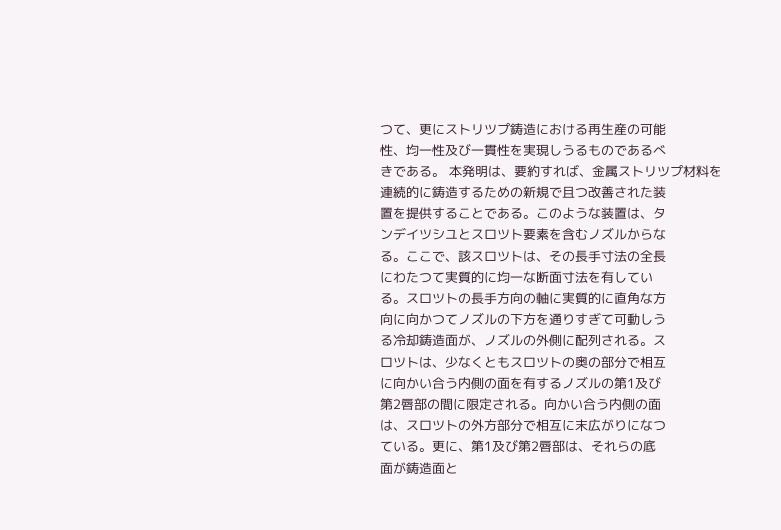つて、更にストリツプ鋳造における再生産の可能
性、均一性及び一貫性を実現しうるものであるべ
きである。 本発明は、要約すれば、金属ストリツプ材料を
連続的に鋳造するための新規で且つ改善された装
置を提供することである。このような装置は、タ
ンデイツシユとスロツト要素を含むノズルからな
る。ここで、該スロツトは、その長手寸法の全長
にわたつて実質的に均一な断面寸法を有してい
る。スロツトの長手方向の軸に実質的に直角な方
向に向かつてノズルの下方を通りすぎて可動しう
る冷却鋳造面が、ノズルの外側に配列される。ス
ロツトは、少なくともスロツトの奥の部分で相互
に向かい合う内側の面を有するノズルの第1及び
第2唇部の間に限定される。向かい合う内側の面
は、スロツトの外方部分で相互に末広がりになつ
ている。更に、第1及び第2唇部は、それらの底
面が鋳造面と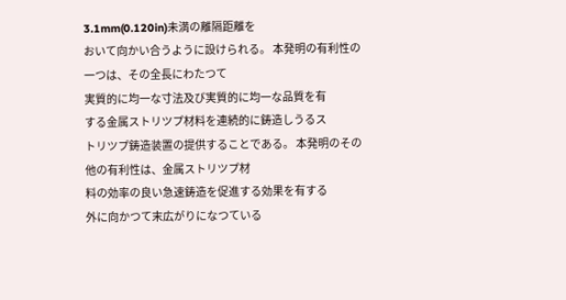3.1mm(0.120in)未満の離隔距離を
おいて向かい合うように設けられる。 本発明の有利性の一つは、その全長にわたつて
実質的に均一な寸法及び実質的に均一な品質を有
する金属ストリツプ材料を連続的に鋳造しうるス
トリツプ鋳造装置の提供することである。 本発明のその他の有利性は、金属ストリツプ材
料の効率の良い急速鋳造を促進する効果を有する
外に向かつて末広がりになつている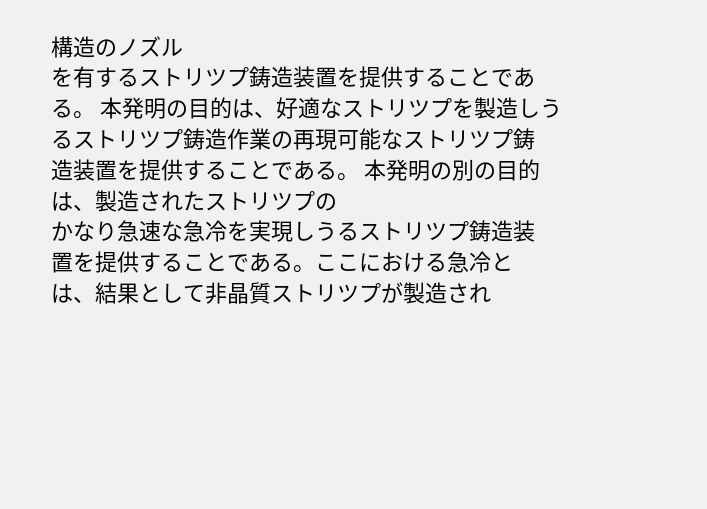構造のノズル
を有するストリツプ鋳造装置を提供することであ
る。 本発明の目的は、好適なストリツプを製造しう
るストリツプ鋳造作業の再現可能なストリツプ鋳
造装置を提供することである。 本発明の別の目的は、製造されたストリツプの
かなり急速な急冷を実現しうるストリツプ鋳造装
置を提供することである。ここにおける急冷と
は、結果として非晶質ストリツプが製造され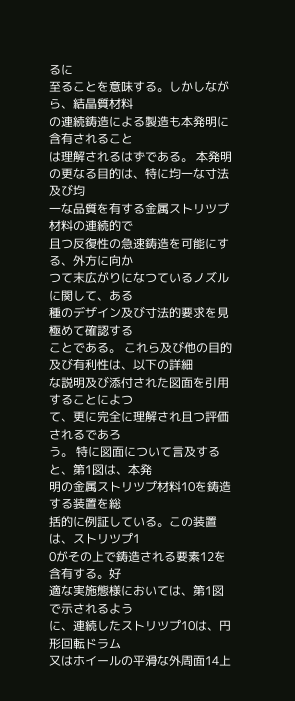るに
至ることを意味する。しかしながら、結晶質材料
の連続鋳造による製造も本発明に含有されること
は理解されるはずである。 本発明の更なる目的は、特に均一な寸法及び均
一な品質を有する金属ストリツプ材料の連続的で
且つ反復性の急速鋳造を可能にする、外方に向か
つて末広がりになつているノズルに関して、ある
種のデザイン及び寸法的要求を見極めて確認する
ことである。 これら及び他の目的及び有利性は、以下の詳細
な説明及び添付された図面を引用することによつ
て、更に完全に理解され且つ評価されるであろ
う。 特に図面について言及すると、第1図は、本発
明の金属ストリツプ材料10を鋳造する装置を総
括的に例証している。この装置は、ストリツプ1
0がその上で鋳造される要素12を含有する。好
適な実施態様においては、第1図で示されるよう
に、連続したストリツプ10は、円形回転ドラム
又はホイールの平滑な外周面14上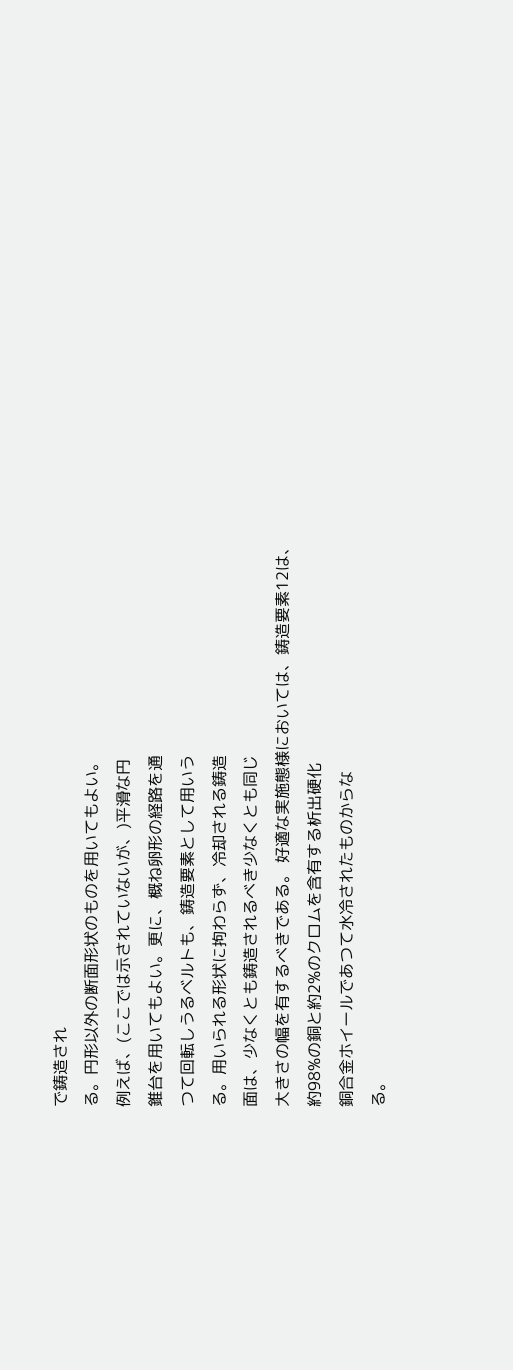で鋳造され
る。円形以外の断面形状のものを用いてもよい。
例えば、(ここでは示されていないが、)平滑な円
錐台を用いてもよい。更に、概ね卵形の経路を通
つて回転しうるベルトも、鋳造要素として用いう
る。用いられる形状に拘わらず、冷却される鋳造
面は、少なくとも鋳造されるべき少なくとも同じ
大きさの幅を有するべきである。 好適な実施態様においては、鋳造要素12は、
約98%の銅と約2%のクロムを含有する析出硬化
銅合金ホイールであつて水冷されたものからな
る。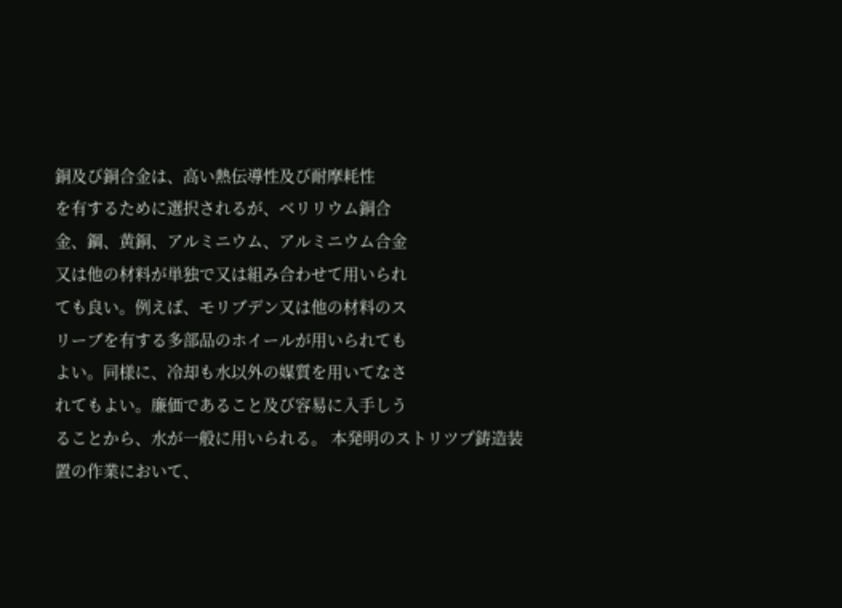銅及び銅合金は、高い熱伝導性及び耐摩耗性
を有するために選択されるが、ベリリウム銅合
金、鋼、黄銅、アルミニウム、アルミニウム合金
又は他の材料が単独で又は組み合わせて用いられ
ても良い。例えば、モリブデン又は他の材料のス
リーブを有する多部品のホイールが用いられても
よい。同様に、冷却も水以外の媒質を用いてなさ
れてもよい。廉価であること及び容易に入手しう
ることから、水が一般に用いられる。 本発明のストリツプ鋳造装置の作業において、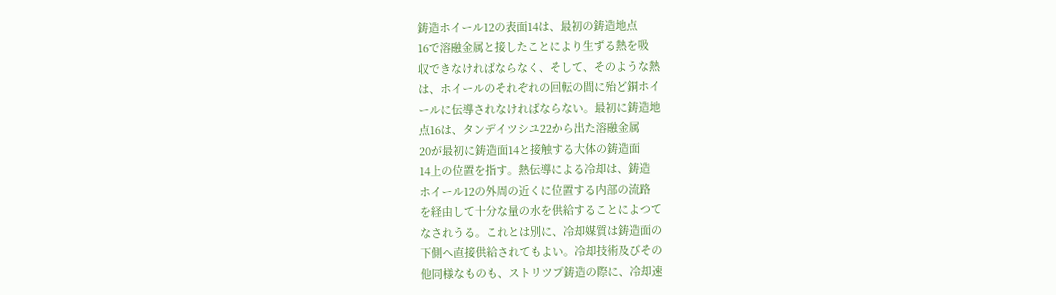鋳造ホイール12の表面14は、最初の鋳造地点
16で溶融金属と接したことにより生ずる熱を吸
収できなければならなく、そして、そのような熱
は、ホイールのそれぞれの回転の間に殆ど銅ホイ
ールに伝導されなければならない。最初に鋳造地
点16は、タンデイツシユ22から出た溶融金属
20が最初に鋳造面14と接触する大体の鋳造面
14上の位置を指す。熱伝導による冷却は、鋳造
ホイール12の外周の近くに位置する内部の流路
を経由して十分な量の水を供給することによつて
なされうる。これとは別に、冷却媒質は鋳造面の
下側へ直接供給されてもよい。冷却技術及びその
他同様なものも、ストリツプ鋳造の際に、冷却速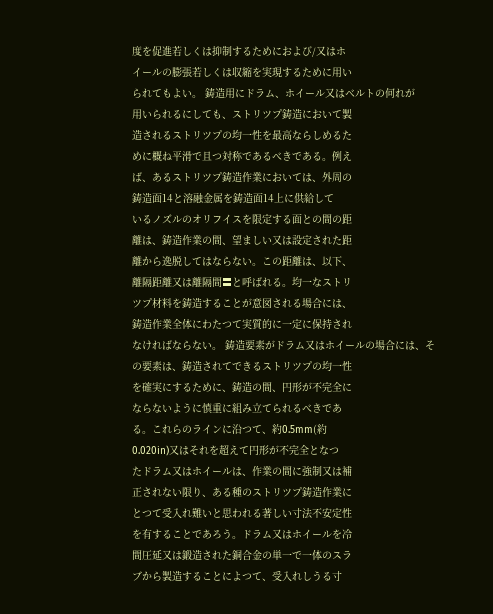度を促進若しくは抑制するためにおよび/又はホ
イールの膨張若しくは収縮を実現するために用い
られてもよい。 鋳造用にドラム、ホイール又はベルトの何れが
用いられるにしても、ストリツプ鋳造において製
造されるストリツプの均一性を最高ならしめるた
めに概ね平滑で且つ対称であるべきである。例え
ば、あるストリツプ鋳造作業においては、外周の
鋳造面14と溶融金属を鋳造面14上に供給して
いるノズルのオリフイスを限定する面との間の距
離は、鋳造作業の間、望ましい又は設定された距
離から逸脱してはならない。この距離は、以下、
離隔距離又は離隔間〓と呼ばれる。均一なストリ
ツプ材料を鋳造することが意図される場合には、
鋳造作業全体にわたつて実質的に一定に保持され
なければならない。 鋳造要素がドラム又はホイールの場合には、そ
の要素は、鋳造されてできるストリツプの均一性
を確実にするために、鋳造の間、円形が不完全に
ならないように慎重に組み立てられるべきであ
る。これらのラインに沿つて、約0.5mm(約
0.020in)又はそれを超えて円形が不完全となつ
たドラム又はホイールは、作業の間に強制又は補
正されない限り、ある種のストリツプ鋳造作業に
とつて受入れ難いと思われる著しい寸法不安定性
を有することであろう。ドラム又はホイールを冷
間圧延又は鍛造された銅合金の単一で一体のスラ
ブから製造することによつて、受入れしうる寸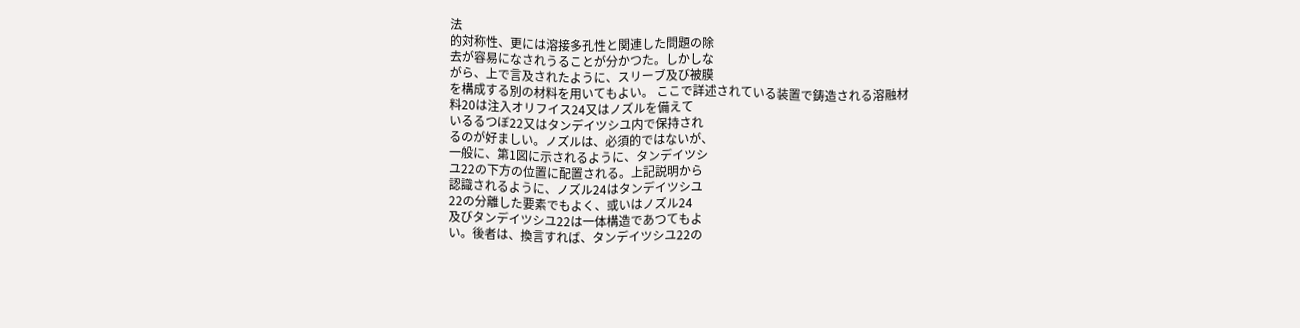法
的対称性、更には溶接多孔性と関連した問題の除
去が容易になされうることが分かつた。しかしな
がら、上で言及されたように、スリーブ及び被膜
を構成する別の材料を用いてもよい。 ここで詳述されている装置で鋳造される溶融材
料20は注入オリフイス24又はノズルを備えて
いるるつぼ22又はタンデイツシユ内で保持され
るのが好ましい。ノズルは、必須的ではないが、
一般に、第1図に示されるように、タンデイツシ
ユ22の下方の位置に配置される。上記説明から
認識されるように、ノズル24はタンデイツシユ
22の分離した要素でもよく、或いはノズル24
及びタンデイツシユ22は一体構造であつてもよ
い。後者は、換言すれば、タンデイツシユ22の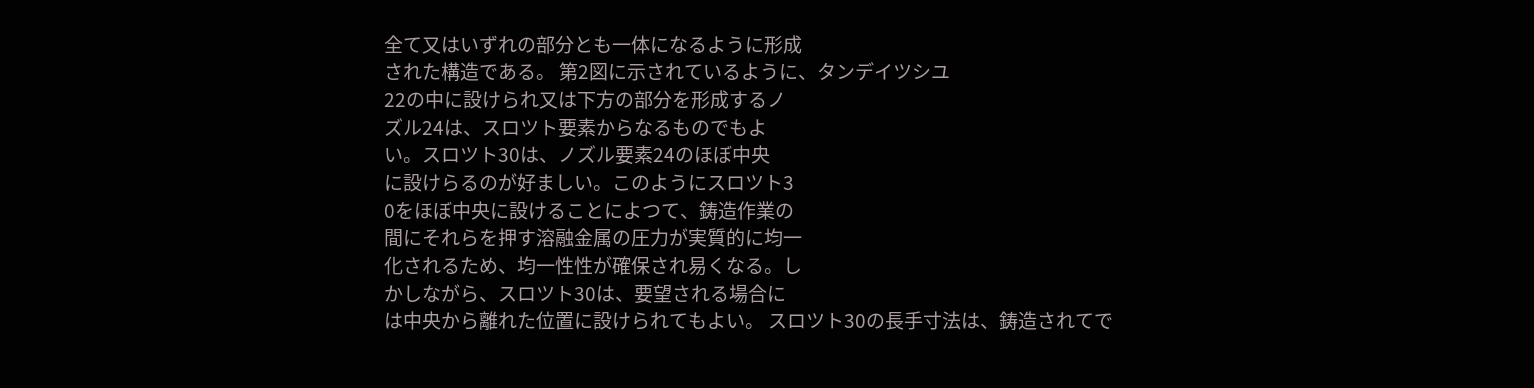全て又はいずれの部分とも一体になるように形成
された構造である。 第2図に示されているように、タンデイツシユ
22の中に設けられ又は下方の部分を形成するノ
ズル24は、スロツト要素からなるものでもよ
い。スロツト30は、ノズル要素24のほぼ中央
に設けらるのが好ましい。このようにスロツト3
0をほぼ中央に設けることによつて、鋳造作業の
間にそれらを押す溶融金属の圧力が実質的に均一
化されるため、均一性性が確保され易くなる。し
かしながら、スロツト30は、要望される場合に
は中央から離れた位置に設けられてもよい。 スロツト30の長手寸法は、鋳造されてで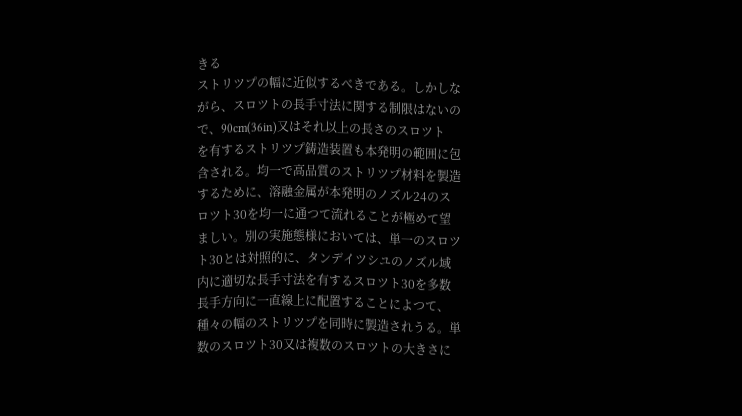きる
ストリツプの幅に近似するべきである。しかしな
がら、スロツトの長手寸法に関する制限はないの
で、90cm(36in)又はそれ以上の長さのスロツト
を有するストリツプ鋳造装置も本発明の範囲に包
含される。均一で高品質のストリツプ材料を製造
するために、溶融金属が本発明のノズル24のス
ロツト30を均一に通つて流れることが極めて望
ましい。別の実施態様においては、単一のスロツ
ト30とは対照的に、タンデイツシユのノズル域
内に適切な長手寸法を有するスロツト30を多数
長手方向に一直線上に配置することによつて、
種々の幅のストリツプを同時に製造されうる。単
数のスロツト30又は複数のスロツトの大きさに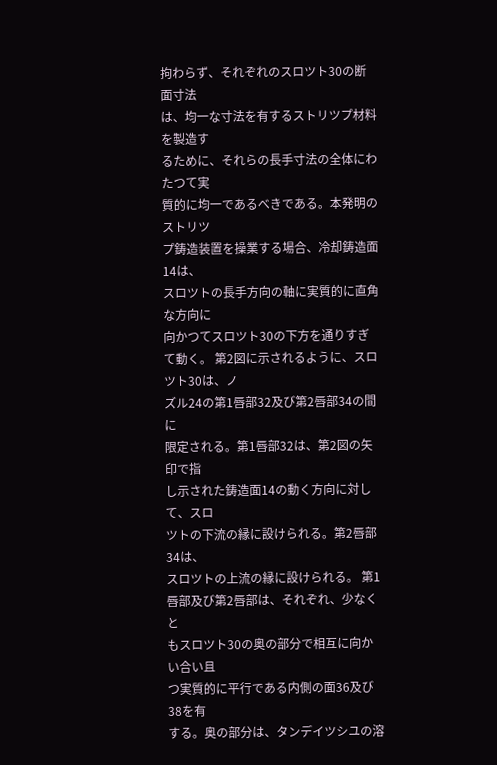拘わらず、それぞれのスロツト30の断面寸法
は、均一な寸法を有するストリツプ材料を製造す
るために、それらの長手寸法の全体にわたつて実
質的に均一であるべきである。本発明のストリツ
プ鋳造装置を操業する場合、冷却鋳造面14は、
スロツトの長手方向の軸に実質的に直角な方向に
向かつてスロツト30の下方を通りすぎて動く。 第2図に示されるように、スロツト30は、ノ
ズル24の第1唇部32及び第2唇部34の間に
限定される。第1唇部32は、第2図の矢印で指
し示された鋳造面14の動く方向に対して、スロ
ツトの下流の縁に設けられる。第2唇部34は、
スロツトの上流の縁に設けられる。 第1唇部及び第2唇部は、それぞれ、少なくと
もスロツト30の奥の部分で相互に向かい合い且
つ実質的に平行である内側の面36及び38を有
する。奥の部分は、タンデイツシユの溶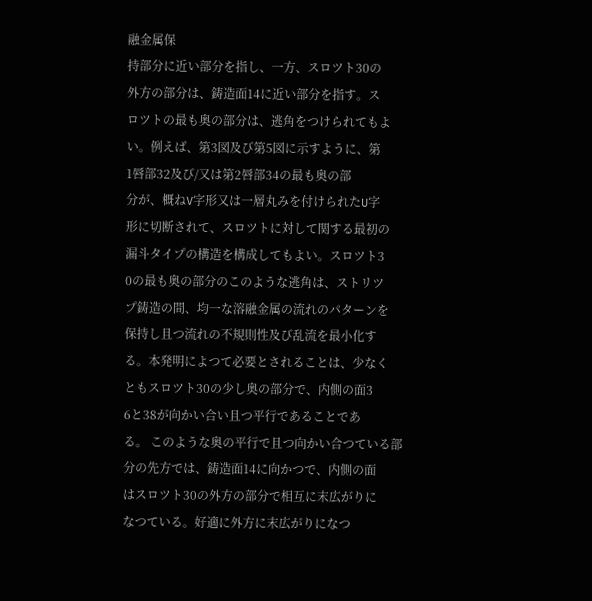融金属保
持部分に近い部分を指し、一方、スロツト30の
外方の部分は、鋳造面14に近い部分を指す。ス
ロツトの最も奥の部分は、逃角をつけられてもよ
い。例えば、第3図及び第5図に示すように、第
1唇部32及び/又は第2唇部34の最も奥の部
分が、概ねV字形又は一層丸みを付けられたU字
形に切断されて、スロツトに対して関する最初の
漏斗タイプの構造を構成してもよい。スロツト3
0の最も奥の部分のこのような逃角は、ストリツ
プ鋳造の間、均一な溶融金属の流れのパターンを
保持し且つ流れの不規則性及び乱流を最小化す
る。本発明によつて必要とされることは、少なく
ともスロツト30の少し奥の部分で、内側の面3
6と38が向かい合い且つ平行であることであ
る。 このような奥の平行で且つ向かい合つている部
分の先方では、鋳造面14に向かつで、内側の面
はスロツト30の外方の部分で相互に末広がりに
なつている。好適に外方に末広がりになつ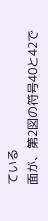ている
面が、第2図の符号40と42で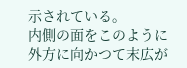示されている。
内側の面をこのように外方に向かつて末広が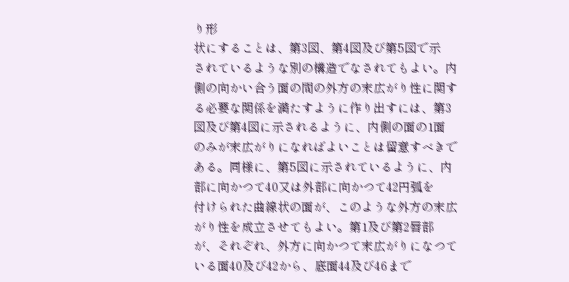り形
状にすることは、第3図、第4図及び第5図で示
されているような別の構造でなされてもよい。内
側の向かい合う面の間の外方の末広がり性に関す
る必要な関係を満たすように作り出すには、第3
図及び第4図に示されるように、内側の面の1面
のみが末広がりになればよいことは留意すべきで
ある。同様に、第5図に示されているように、内
部に向かつて40又は外部に向かつて42円弧を
付けられた曲線状の面が、このような外方の末広
がり性を成立させてもよい。第1及び第2唇部
が、それぞれ、外方に向かつて末広がりになつて
いる面40及び42から、底面44及び46まで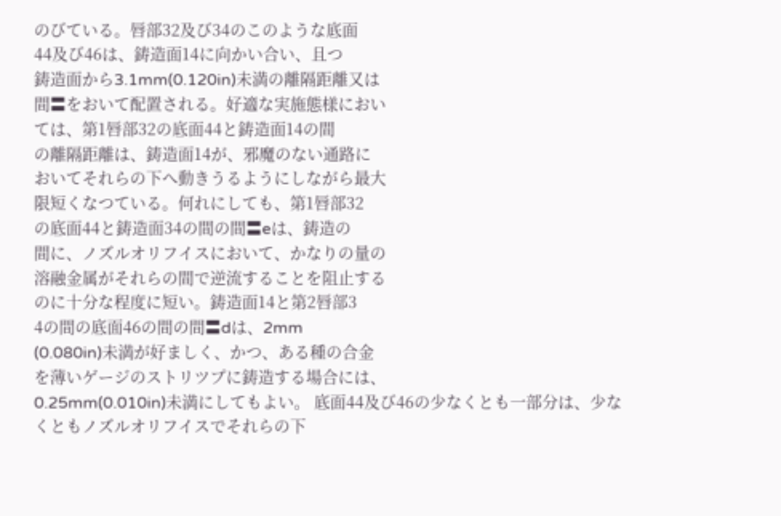のびている。唇部32及び34のこのような底面
44及び46は、鋳造面14に向かい合い、且つ
鋳造面から3.1mm(0.120in)未満の離隔距離又は
間〓をおいて配置される。好適な実施態様におい
ては、第1唇部32の底面44と鋳造面14の間
の離隔距離は、鋳造面14が、邪魔のない通路に
おいてそれらの下へ動きうるようにしながら最大
限短くなつている。何れにしても、第1唇部32
の底面44と鋳造面34の間の間〓eは、鋳造の
間に、ノズルオリフイスにおいて、かなりの量の
溶融金属がそれらの間で逆流することを阻止する
のに十分な程度に短い。鋳造面14と第2唇部3
4の間の底面46の間の間〓dは、2mm
(0.080in)未満が好ましく、かつ、ある種の合金
を薄いゲージのストリツプに鋳造する場合には、
0.25mm(0.010in)未満にしてもよい。 底面44及び46の少なくとも一部分は、少な
くともノズルオリフイスでそれらの下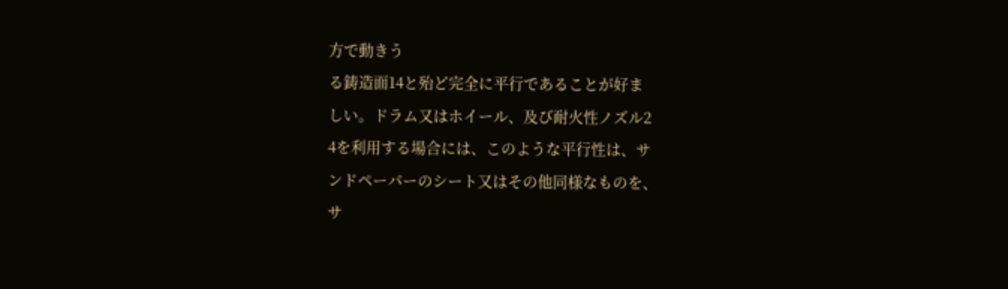方で動きう
る鋳造面14と殆ど完全に平行であることが好ま
しい。ドラム又はホイール、及び耐火性ノズル2
4を利用する場合には、このような平行性は、サ
ンドペーパーのシート又はその他同様なものを、
サ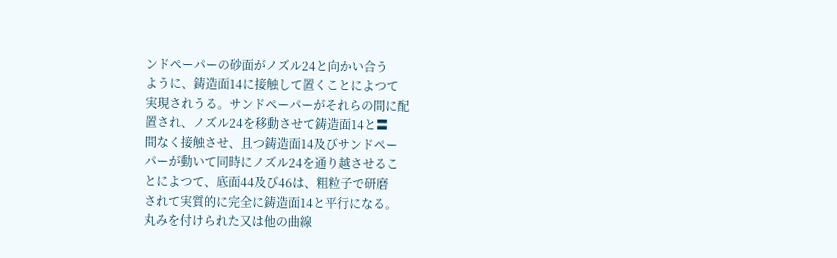ンドペーパーの砂面がノズル24と向かい合う
ように、鋳造面14に接触して置くことによつて
実現されうる。サンドペーパーがそれらの間に配
置され、ノズル24を移動させて鋳造面14と〓
間なく接触させ、且つ鋳造面14及びサンドペー
パーが動いて同時にノズル24を通り越させるこ
とによつて、底面44及び46は、粗粒子で研磨
されて実質的に完全に鋳造面14と平行になる。
丸みを付けられた又は他の曲線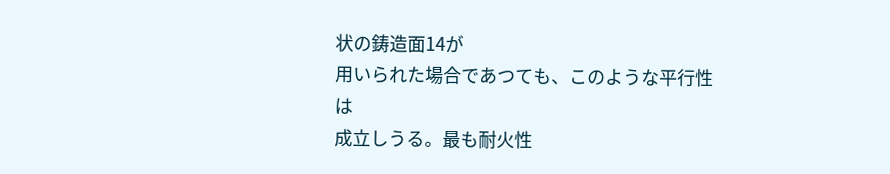状の鋳造面14が
用いられた場合であつても、このような平行性は
成立しうる。最も耐火性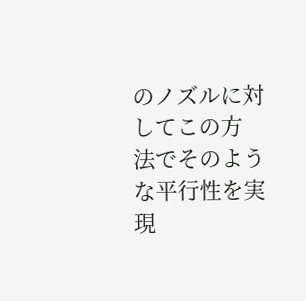のノズルに対してこの方
法でそのような平行性を実現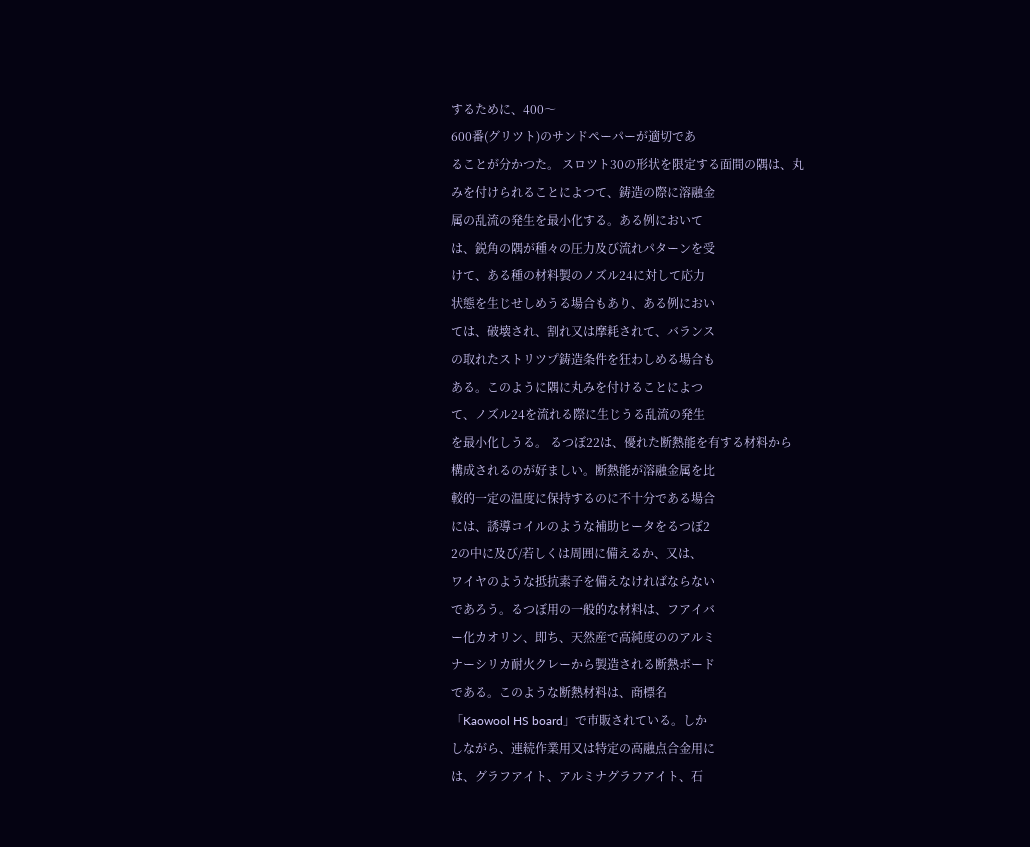するために、400〜
600番(グリツト)のサンドペーパーが適切であ
ることが分かつた。 スロツト30の形状を限定する面間の隅は、丸
みを付けられることによつて、鋳造の際に溶融金
属の乱流の発生を最小化する。ある例において
は、鋭角の隅が種々の圧力及び流れパターンを受
けて、ある種の材料製のノズル24に対して応力
状態を生じせしめうる場合もあり、ある例におい
ては、破壊され、割れ又は摩耗されて、バランス
の取れたストリツプ鋳造条件を狂わしめる場合も
ある。このように隅に丸みを付けることによつ
て、ノズル24を流れる際に生じうる乱流の発生
を最小化しうる。 るつぼ22は、優れた断熱能を有する材料から
構成されるのが好ましい。断熱能が溶融金属を比
較的一定の温度に保持するのに不十分である場合
には、誘導コイルのような補助ヒータをるつぼ2
2の中に及び/若しくは周囲に備えるか、又は、
ワイヤのような抵抗素子を備えなければならない
であろう。るつぼ用の一般的な材料は、フアイバ
ー化カオリン、即ち、天然産で高純度ののアルミ
ナーシリカ耐火クレーから製造される断熱ボード
である。このような断熱材料は、商標名
「Kaowool HS board」で市販されている。しか
しながら、連続作業用又は特定の高融点合金用に
は、グラフアイト、アルミナグラフアイト、石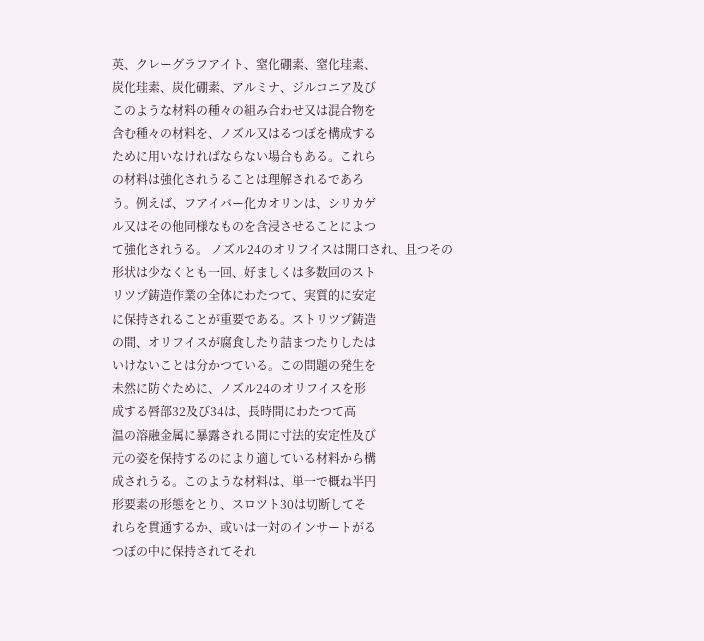英、クレーグラフアイト、窒化硼素、窒化珪素、
炭化珪素、炭化硼素、アルミナ、ジルコニア及び
このような材料の種々の組み合わせ又は混合物を
含む種々の材料を、ノズル又はるつぼを構成する
ために用いなければならない場合もある。これら
の材料は強化されうることは理解されるであろ
う。例えば、フアイバー化カオリンは、シリカゲ
ル又はその他同様なものを含浸させることによつ
て強化されうる。 ノズル24のオリフイスは開口され、且つその
形状は少なくとも一回、好ましくは多数回のスト
リツプ鋳造作業の全体にわたつて、実質的に安定
に保持されることが重要である。ストリツプ鋳造
の間、オリフイスが腐食したり詰まつたりしたは
いけないことは分かつている。この問題の発生を
未然に防ぐために、ノズル24のオリフイスを形
成する唇部32及び34は、長時間にわたつて高
温の溶融金属に暴露される間に寸法的安定性及び
元の姿を保持するのにより適している材料から構
成されうる。このような材料は、単一で概ね半円
形要素の形態をとり、スロツト30は切断してそ
れらを貫通するか、或いは一対のインサートがる
つぼの中に保持されてそれ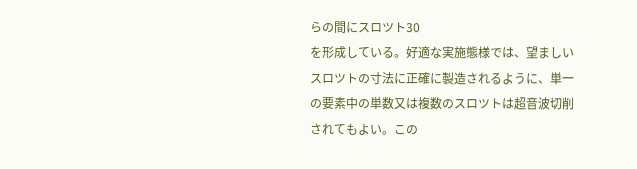らの間にスロツト30
を形成している。好適な実施態様では、望ましい
スロツトの寸法に正確に製造されるように、単一
の要素中の単数又は複数のスロツトは超音波切削
されてもよい。この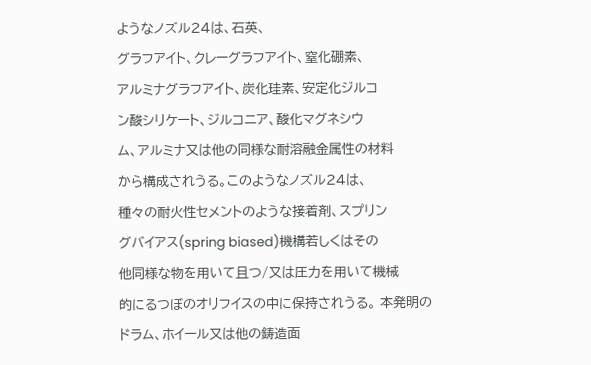ようなノズル24は、石英、
グラフアイト、クレーグラフアイト、窒化硼素、
アルミナグラフアイト、炭化珪素、安定化ジルコ
ン酸シリケート、ジルコニア、酸化マグネシウ
ム、アルミナ又は他の同様な耐溶融金属性の材料
から構成されうる。このようなノズル24は、
種々の耐火性セメントのような接着剤、スプリン
グバイアス(spring biased)機構若しくはその
他同様な物を用いて且つ/又は圧力を用いて機械
的にるつぼのオリフイスの中に保持されうる。 本発明のドラム、ホイール又は他の鋳造面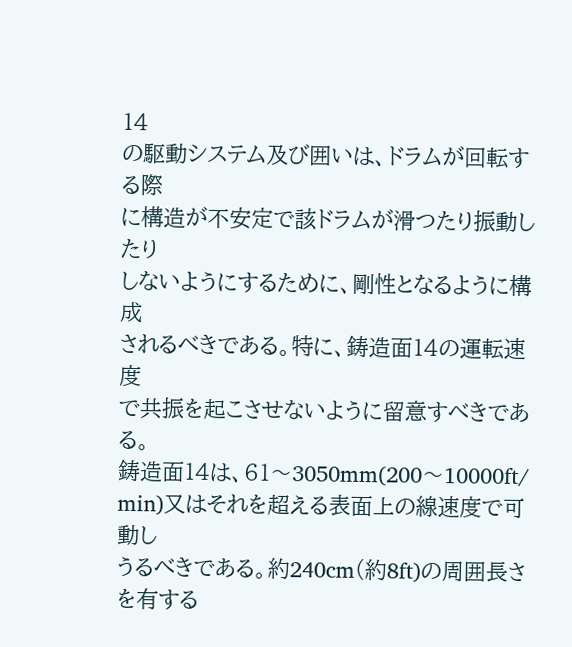14
の駆動システム及び囲いは、ドラムが回転する際
に構造が不安定で該ドラムが滑つたり振動したり
しないようにするために、剛性となるように構成
されるべきである。特に、鋳造面14の運転速度
で共振を起こさせないように留意すべきである。
鋳造面14は、61〜3050mm(200〜10000ft/
min)又はそれを超える表面上の線速度で可動し
うるべきである。約240cm(約8ft)の周囲長さ
を有する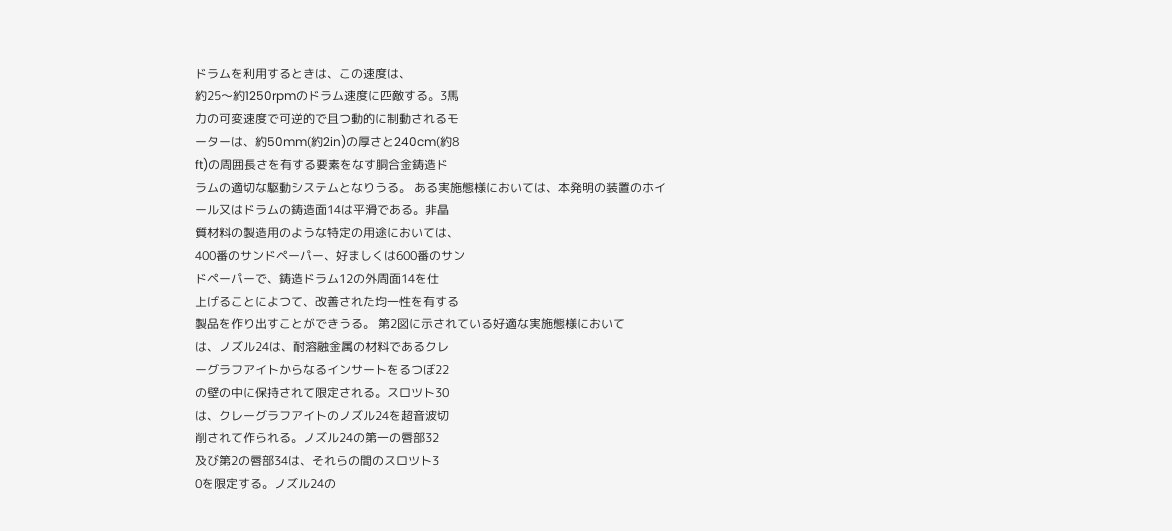ドラムを利用するときは、この速度は、
約25〜約1250rpmのドラム速度に匹敵する。3馬
力の可変速度で可逆的で且つ動的に制動されるモ
ーターは、約50mm(約2in)の厚さと240cm(約8
ft)の周囲長さを有する要素をなす胴合金鋳造ド
ラムの適切な駆動システムとなりうる。 ある実施態様においては、本発明の装置のホイ
ール又はドラムの鋳造面14は平滑である。非晶
質材料の製造用のような特定の用途においては、
400番のサンドペーパー、好ましくは600番のサン
ドペーパーで、鋳造ドラム12の外周面14を仕
上げることによつて、改善された均一性を有する
製品を作り出すことができうる。 第2図に示されている好適な実施態様において
は、ノズル24は、耐溶融金属の材料であるクレ
ーグラフアイトからなるインサートをるつぼ22
の壁の中に保持されて限定される。スロツト30
は、クレーグラフアイトのノズル24を超音波切
削されて作られる。ノズル24の第一の唇部32
及び第2の唇部34は、それらの間のスロツト3
0を限定する。ノズル24の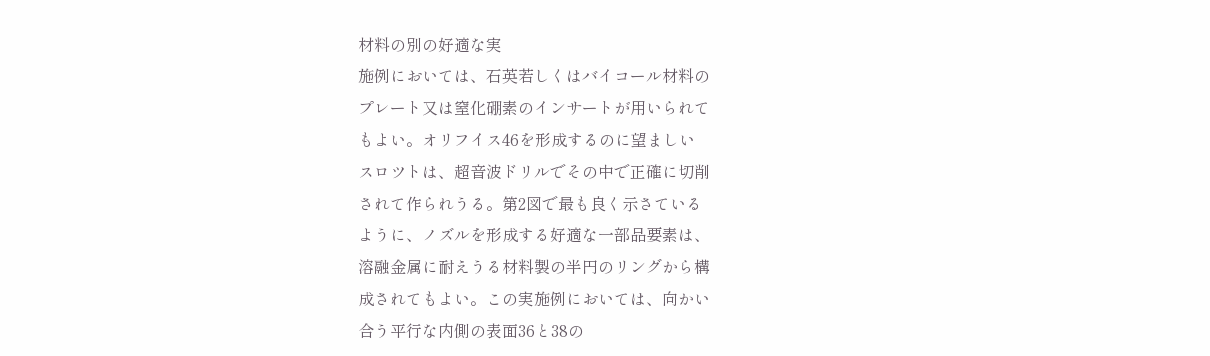材料の別の好適な実
施例においては、石英若しくはバイコール材料の
プレート又は窒化硼素のインサートが用いられて
もよい。オリフイス46を形成するのに望ましい
スロツトは、超音波ドリルでその中で正確に切削
されて作られうる。第2図で最も良く示さている
ように、ノズルを形成する好適な一部品要素は、
溶融金属に耐えうる材料製の半円のリングから構
成されてもよい。この実施例においては、向かい
合う平行な内側の表面36と38の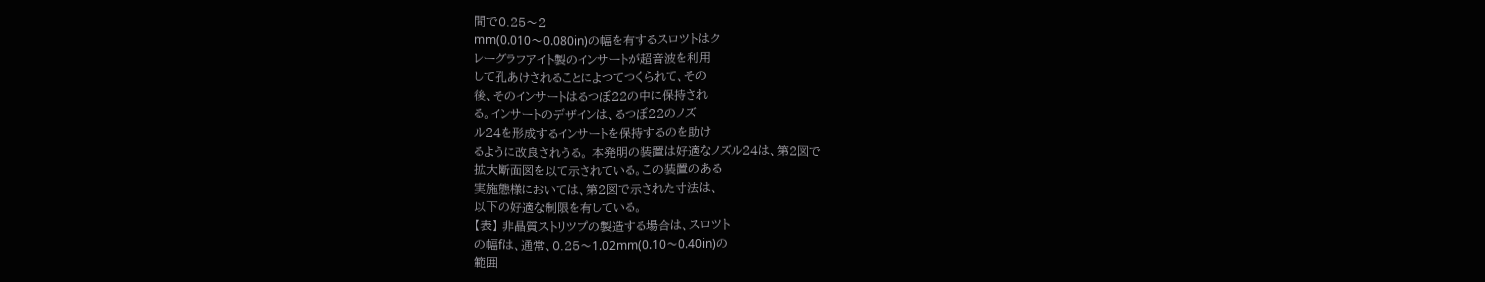間で0.25〜2
mm(0.010〜0.080in)の幅を有するスロツトはク
レーグラフアイト製のインサートが超音波を利用
して孔あけされることによつてつくられて、その
後、そのインサートはるつぼ22の中に保持され
る。インサートのデザインは、るつぼ22のノズ
ル24を形成するインサートを保持するのを助け
るように改良されうる。 本発明の装置は好適なノズル24は、第2図で
拡大断面図を以て示されている。この装置のある
実施態様においては、第2図で示された寸法は、
以下の好適な制限を有している。
【表】 非晶質ストリツプの製造する場合は、スロツト
の幅fは、通常、0.25〜1.02mm(0.10〜0.40in)の
範囲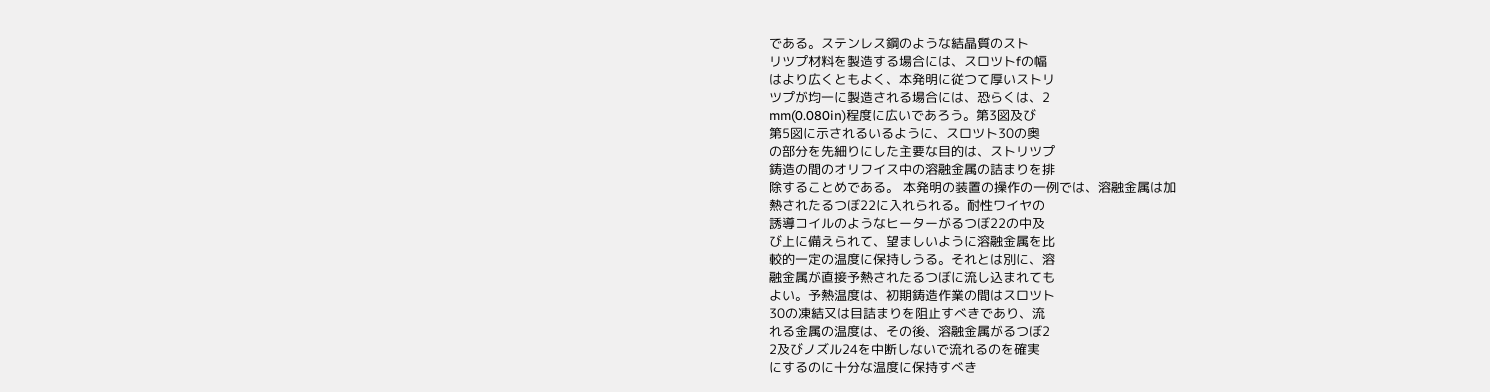である。ステンレス鋼のような結晶質のスト
リツプ材料を製造する場合には、スロツトfの幅
はより広くともよく、本発明に従つて厚いストリ
ツプが均一に製造される場合には、恐らくは、2
mm(0.080in)程度に広いであろう。第3図及び
第5図に示されるいるように、スロツト30の奥
の部分を先細りにした主要な目的は、ストリツプ
鋳造の間のオリフイス中の溶融金属の詰まりを排
除することめである。 本発明の装置の操作の一例では、溶融金属は加
熱されたるつぼ22に入れられる。耐性ワイヤの
誘導コイルのようなヒーターがるつぼ22の中及
び上に備えられて、望ましいように溶融金属を比
較的一定の温度に保持しうる。それとは別に、溶
融金属が直接予熱されたるつぼに流し込まれても
よい。予熱温度は、初期鋳造作業の間はスロツト
30の凍結又は目詰まりを阻止すべきであり、流
れる金属の温度は、その後、溶融金属がるつぼ2
2及びノズル24を中断しないで流れるのを確実
にするのに十分な温度に保持すべき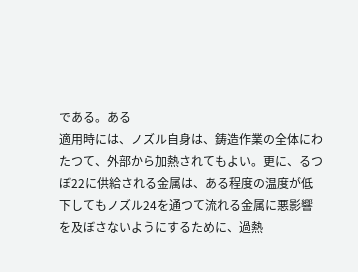である。ある
適用時には、ノズル自身は、鋳造作業の全体にわ
たつて、外部から加熱されてもよい。更に、るつ
ぼ22に供給される金属は、ある程度の温度が低
下してもノズル24を通つて流れる金属に悪影響
を及ぼさないようにするために、過熱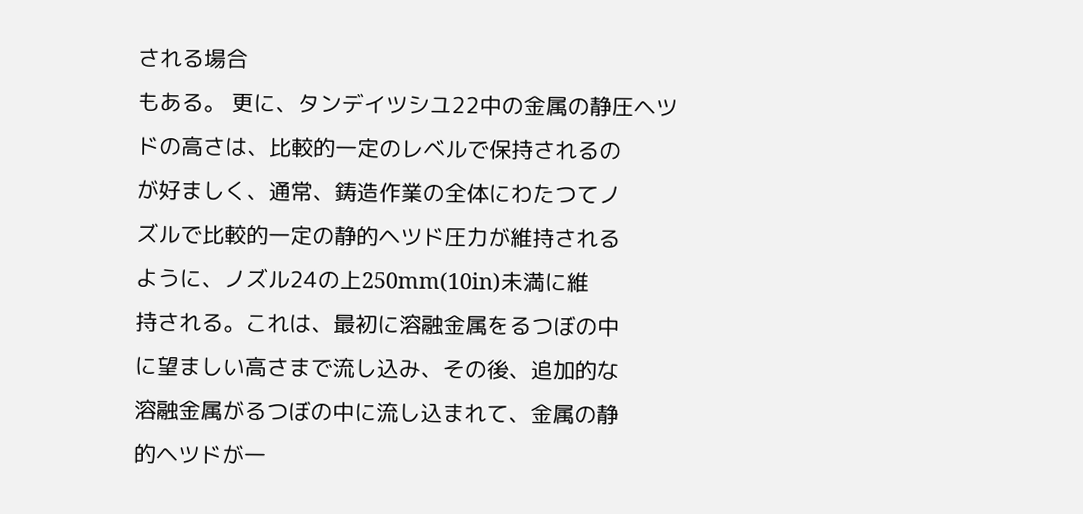される場合
もある。 更に、タンデイツシユ22中の金属の静圧ヘツ
ドの高さは、比較的一定のレベルで保持されるの
が好ましく、通常、鋳造作業の全体にわたつてノ
ズルで比較的一定の静的ヘツド圧力が維持される
ように、ノズル24の上250mm(10in)未満に維
持される。これは、最初に溶融金属をるつぼの中
に望ましい高さまで流し込み、その後、追加的な
溶融金属がるつぼの中に流し込まれて、金属の静
的ヘツドが一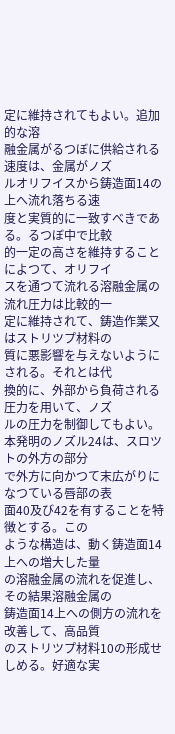定に維持されてもよい。追加的な溶
融金属がるつぼに供給される速度は、金属がノズ
ルオリフイスから鋳造面14の上へ流れ落ちる速
度と実質的に一致すべきである。るつぼ中で比較
的一定の高さを維持することによつて、オリフイ
スを通つて流れる溶融金属の流れ圧力は比較的一
定に維持されて、鋳造作業又はストリツプ材料の
質に悪影響を与えないようにされる。それとは代
換的に、外部から負荷される圧力を用いて、ノズ
ルの圧力を制御してもよい。 本発明のノズル24は、スロツトの外方の部分
で外方に向かつて末広がりになつている唇部の表
面40及び42を有することを特徴とする。この
ような構造は、動く鋳造面14上への増大した量
の溶融金属の流れを促進し、その結果溶融金属の
鋳造面14上への側方の流れを改善して、高品質
のストリツプ材料10の形成せしめる。好適な実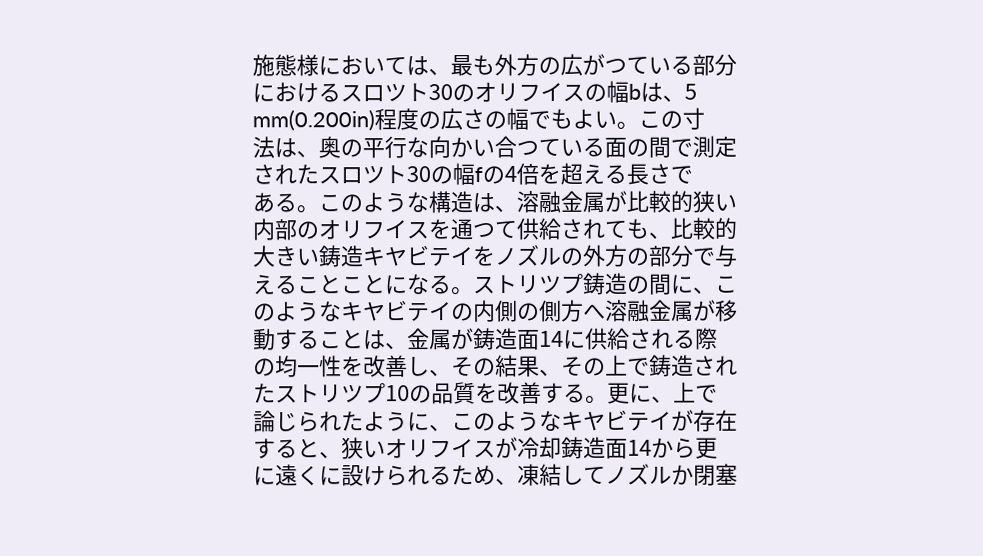施態様においては、最も外方の広がつている部分
におけるスロツト30のオリフイスの幅bは、5
mm(0.200in)程度の広さの幅でもよい。この寸
法は、奥の平行な向かい合つている面の間で測定
されたスロツト30の幅fの4倍を超える長さで
ある。このような構造は、溶融金属が比較的狭い
内部のオリフイスを通つて供給されても、比較的
大きい鋳造キヤビテイをノズルの外方の部分で与
えることことになる。ストリツプ鋳造の間に、こ
のようなキヤビテイの内側の側方へ溶融金属が移
動することは、金属が鋳造面14に供給される際
の均一性を改善し、その結果、その上で鋳造され
たストリツプ10の品質を改善する。更に、上で
論じられたように、このようなキヤビテイが存在
すると、狭いオリフイスが冷却鋳造面14から更
に遠くに設けられるため、凍結してノズルか閉塞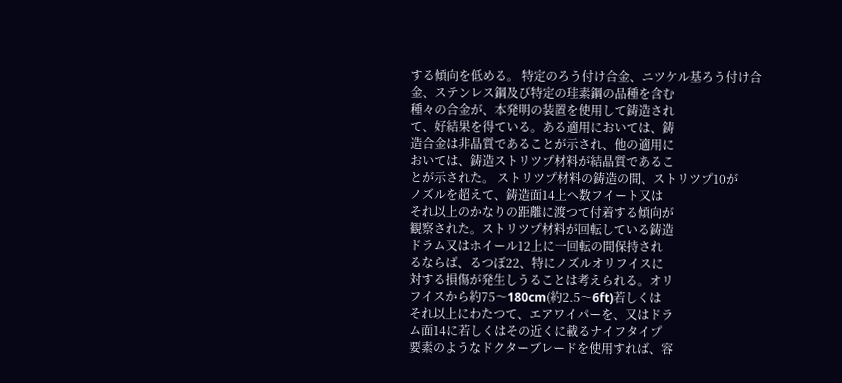する傾向を低める。 特定のろう付け合金、ニツケル基ろう付け合
金、ステンレス鋼及び特定の珪素鋼の品種を含む
種々の合金が、本発明の装置を使用して鋳造され
て、好結果を得ている。ある適用においては、鋳
造合金は非晶質であることが示され、他の適用に
おいては、鋳造ストリツプ材料が結晶質であるこ
とが示された。 ストリツプ材料の鋳造の間、ストリツプ10が
ノズルを超えて、鋳造面14上へ数フイート又は
それ以上のかなりの距離に渡つて付着する傾向が
観察された。ストリツプ材料が回転している鋳造
ドラム又はホイール12上に一回転の間保持され
るならば、るつぼ22、特にノズルオリフイスに
対する損傷が発生しうることは考えられる。オリ
フイスから約75〜180cm(約2.5〜6ft)若しくは
それ以上にわたつて、エアワイパーを、又はドラ
ム面14に若しくはその近くに載るナイフタイプ
要素のようなドクターブレードを使用すれば、容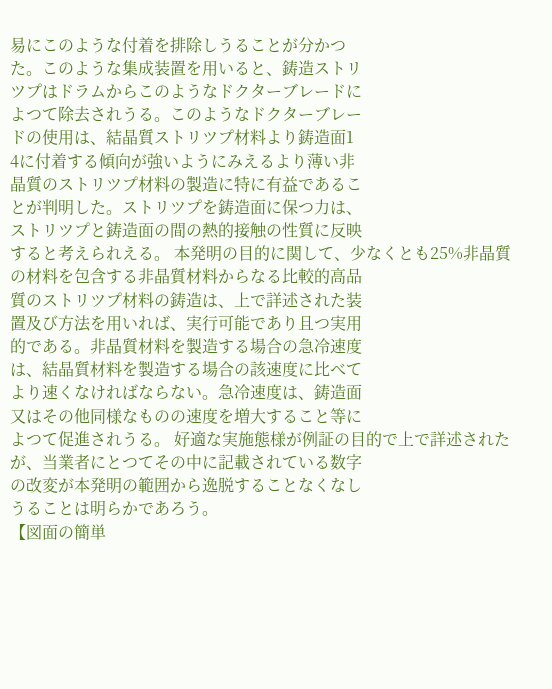易にこのような付着を排除しうることが分かつ
た。このような集成装置を用いると、鋳造ストリ
ツプはドラムからこのようなドクターブレードに
よつて除去されうる。このようなドクターブレー
ドの使用は、結晶質ストリツプ材料より鋳造面1
4に付着する傾向が強いようにみえるより薄い非
晶質のストリツプ材料の製造に特に有益であるこ
とが判明した。ストリツプを鋳造面に保つ力は、
ストリツプと鋳造面の間の熱的接触の性質に反映
すると考えられえる。 本発明の目的に関して、少なくとも25%非晶質
の材料を包含する非晶質材料からなる比較的高品
質のストリツプ材料の鋳造は、上で詳述された装
置及び方法を用いれば、実行可能であり且つ実用
的である。非晶質材料を製造する場合の急冷速度
は、結晶質材料を製造する場合の該速度に比べて
より速くなければならない。急冷速度は、鋳造面
又はその他同様なものの速度を増大すること等に
よつて促進されうる。 好適な実施態様が例証の目的で上で詳述された
が、当業者にとつてその中に記載されている数字
の改変が本発明の範囲から逸脱することなくなし
うることは明らかであろう。
【図面の簡単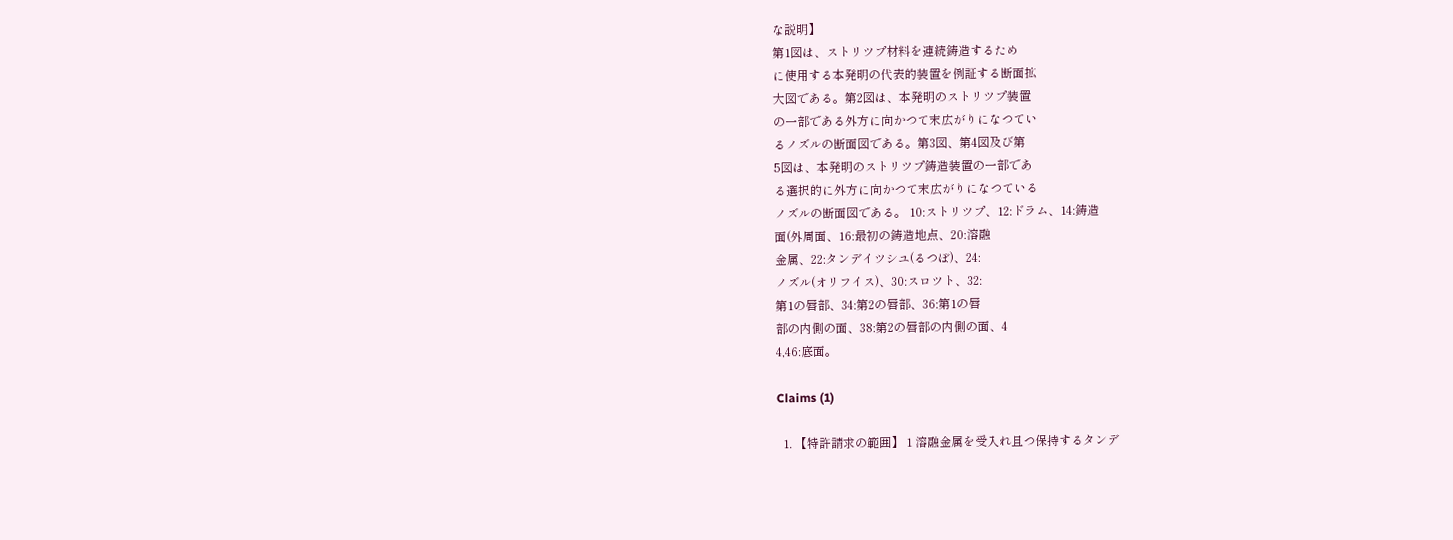な説明】
第1図は、ストリツプ材料を連続鋳造するため
に使用する本発明の代表的装置を例証する断面拡
大図である。第2図は、本発明のストリツプ装置
の一部である外方に向かつて末広がりになつてい
るノズルの断面図である。第3図、第4図及び第
5図は、本発明のストリツプ鋳造装置の一部であ
る選択的に外方に向かつて末広がりになつている
ノズルの断面図である。 10:ストリツプ、12:ドラム、14:鋳造
面(外周面、16:最初の鋳造地点、20:溶融
金属、22:タンデイツシユ(るつぼ)、24:
ノズル(オリフイス)、30:スロツト、32:
第1の唇部、34:第2の唇部、36:第1の唇
部の内側の面、38:第2の唇部の内側の面、4
4,46:底面。

Claims (1)

  1. 【特許請求の範囲】 1 溶融金属を受入れ且つ保持するタンデ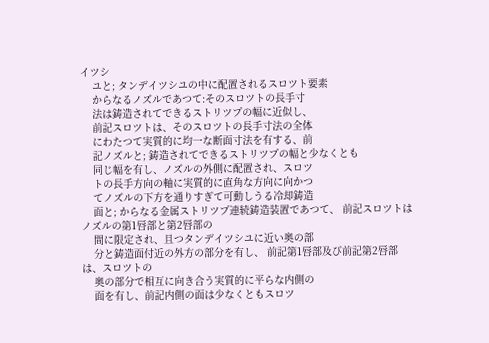イツシ
    ユと; タンデイツシユの中に配置されるスロツト要素
    からなるノズルであつて:そのスロツトの長手寸
    法は鋳造されてできるストリツプの幅に近似し、
    前記スロツトは、そのスロツトの長手寸法の全体
    にわたつて実質的に均一な断面寸法を有する、前
    記ノズルと; 鋳造されてできるストリツプの幅と少なくとも
    同じ幅を有し、ノズルの外側に配置され、スロツ
    トの長手方向の軸に実質的に直角な方向に向かつ
    てノズルの下方を通りすぎて可動しうる冷却鋳造
    面と; からなる金属ストリツプ連続鋳造装置であつて、 前記スロツトはノズルの第1唇部と第2唇部の
    間に限定され、且つタンデイツシユに近い奥の部
    分と鋳造面付近の外方の部分を有し、 前記第1唇部及び前記第2唇部は、スロツトの
    奥の部分で相互に向き合う実質的に平らな内側の
    面を有し、前記内側の面は少なくともスロツ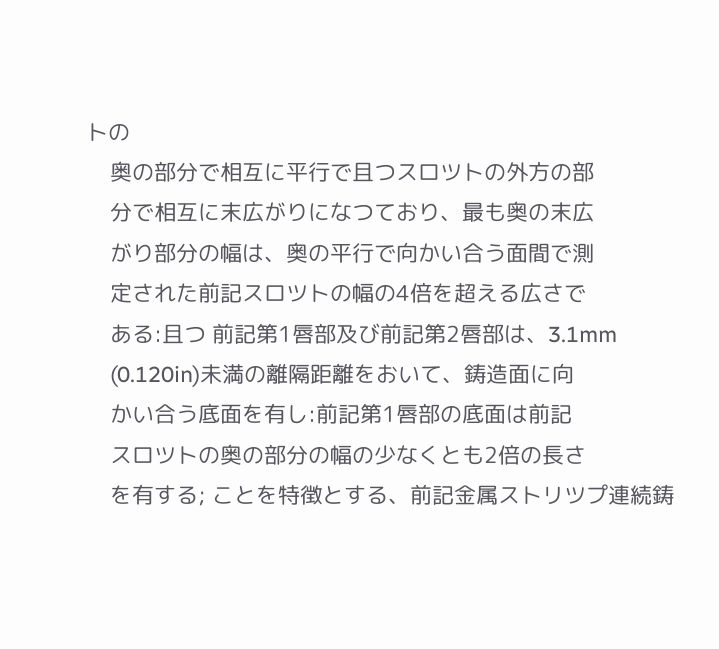トの
    奥の部分で相互に平行で且つスロツトの外方の部
    分で相互に末広がりになつており、最も奥の末広
    がり部分の幅は、奥の平行で向かい合う面間で測
    定された前記スロツトの幅の4倍を超える広さで
    ある:且つ 前記第1唇部及び前記第2唇部は、3.1mm
    (0.120in)未満の離隔距離をおいて、鋳造面に向
    かい合う底面を有し:前記第1唇部の底面は前記
    スロツトの奥の部分の幅の少なくとも2倍の長さ
    を有する; ことを特徴とする、前記金属ストリツプ連続鋳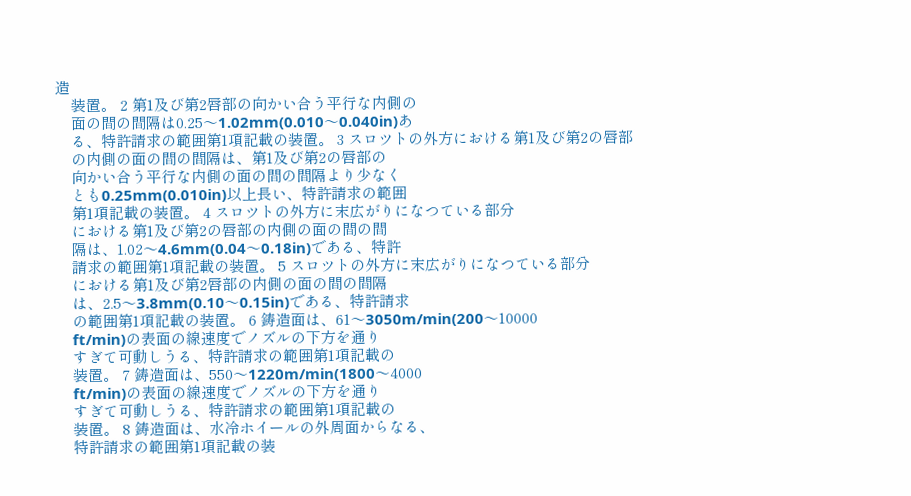造
    装置。 2 第1及び第2唇部の向かい合う平行な内側の
    面の間の間隔は0.25〜1.02mm(0.010〜0.040in)あ
    る、特許請求の範囲第1項記載の装置。 3 スロツトの外方における第1及び第2の唇部
    の内側の面の間の間隔は、第1及び第2の唇部の
    向かい合う平行な内側の面の間の間隔より少なく
    とも0.25mm(0.010in)以上長い、特許請求の範囲
    第1項記載の装置。 4 スロツトの外方に末広がりになつている部分
    における第1及び第2の唇部の内側の面の間の間
    隔は、1.02〜4.6mm(0.04〜0.18in)である、特許
    請求の範囲第1項記載の装置。 5 スロツトの外方に末広がりになつている部分
    における第1及び第2唇部の内側の面の間の間隔
    は、2.5〜3.8mm(0.10〜0.15in)である、特許請求
    の範囲第1項記載の装置。 6 鋳造面は、61〜3050m/min(200〜10000
    ft/min)の表面の線速度でノズルの下方を通り
    すぎて可動しうる、特許請求の範囲第1項記載の
    装置。 7 鋳造面は、550〜1220m/min(1800〜4000
    ft/min)の表面の線速度でノズルの下方を通り
    すぎて可動しうる、特許請求の範囲第1項記載の
    装置。 8 鋳造面は、水冷ホイールの外周面からなる、
    特許請求の範囲第1項記載の装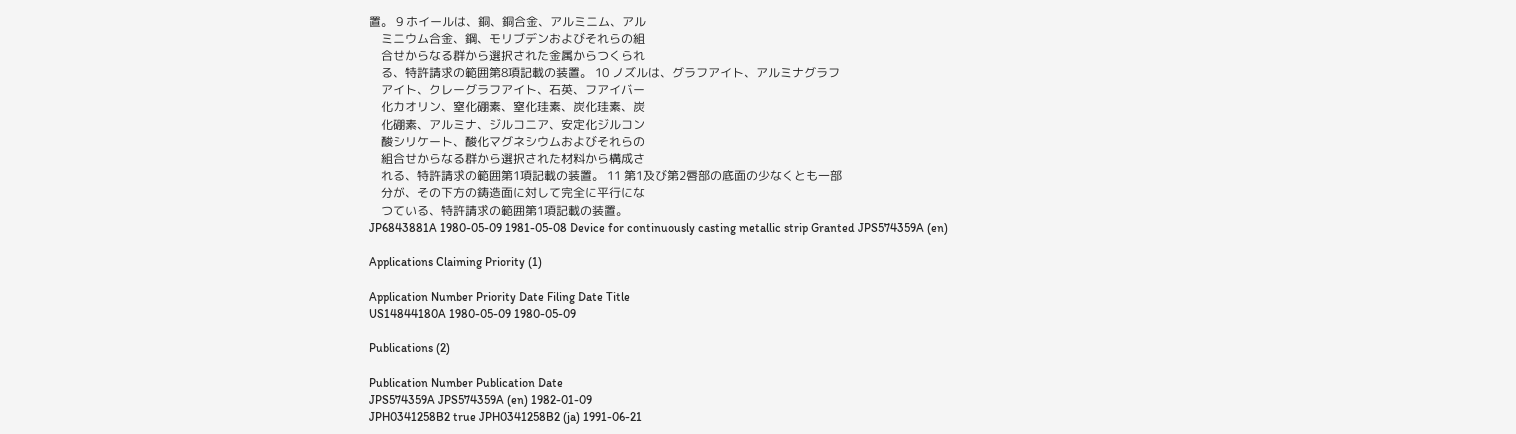置。 9 ホイールは、銅、銅合金、アルミニム、アル
    ミニウム合金、鋼、モリブデンおよびそれらの組
    合せからなる群から選択された金属からつくられ
    る、特許請求の範囲第8項記載の装置。 10 ノズルは、グラフアイト、アルミナグラフ
    アイト、クレーグラフアイト、石英、フアイバー
    化カオリン、窒化硼素、窒化珪素、炭化珪素、炭
    化硼素、アルミナ、ジルコニア、安定化ジルコン
    酸シリケート、酸化マグネシウムおよびそれらの
    組合せからなる群から選択された材料から構成さ
    れる、特許請求の範囲第1項記載の装置。 11 第1及び第2唇部の底面の少なくとも一部
    分が、その下方の鋳造面に対して完全に平行にな
    つている、特許請求の範囲第1項記載の装置。
JP6843881A 1980-05-09 1981-05-08 Device for continuously casting metallic strip Granted JPS574359A (en)

Applications Claiming Priority (1)

Application Number Priority Date Filing Date Title
US14844180A 1980-05-09 1980-05-09

Publications (2)

Publication Number Publication Date
JPS574359A JPS574359A (en) 1982-01-09
JPH0341258B2 true JPH0341258B2 (ja) 1991-06-21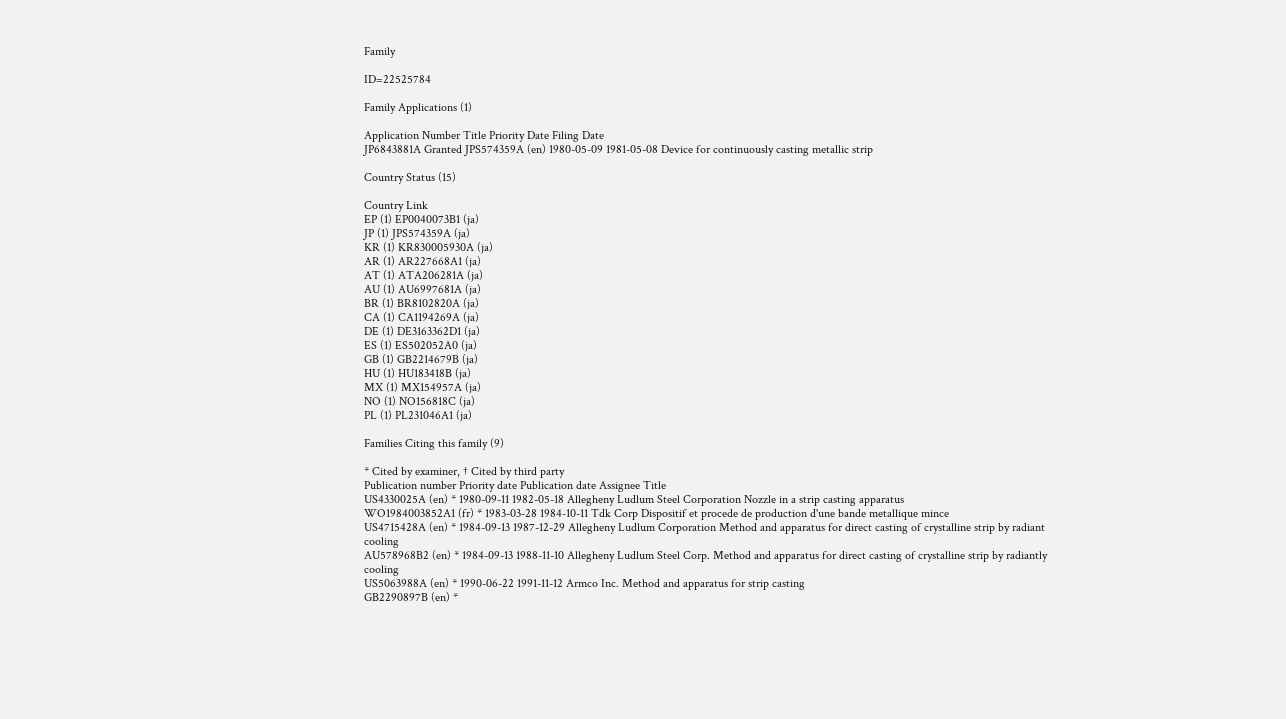Family

ID=22525784

Family Applications (1)

Application Number Title Priority Date Filing Date
JP6843881A Granted JPS574359A (en) 1980-05-09 1981-05-08 Device for continuously casting metallic strip

Country Status (15)

Country Link
EP (1) EP0040073B1 (ja)
JP (1) JPS574359A (ja)
KR (1) KR830005930A (ja)
AR (1) AR227668A1 (ja)
AT (1) ATA206281A (ja)
AU (1) AU6997681A (ja)
BR (1) BR8102820A (ja)
CA (1) CA1194269A (ja)
DE (1) DE3163362D1 (ja)
ES (1) ES502052A0 (ja)
GB (1) GB2214679B (ja)
HU (1) HU183418B (ja)
MX (1) MX154957A (ja)
NO (1) NO156818C (ja)
PL (1) PL231046A1 (ja)

Families Citing this family (9)

* Cited by examiner, † Cited by third party
Publication number Priority date Publication date Assignee Title
US4330025A (en) * 1980-09-11 1982-05-18 Allegheny Ludlum Steel Corporation Nozzle in a strip casting apparatus
WO1984003852A1 (fr) * 1983-03-28 1984-10-11 Tdk Corp Dispositif et procede de production d'une bande metallique mince
US4715428A (en) * 1984-09-13 1987-12-29 Allegheny Ludlum Corporation Method and apparatus for direct casting of crystalline strip by radiant cooling
AU578968B2 (en) * 1984-09-13 1988-11-10 Allegheny Ludlum Steel Corp. Method and apparatus for direct casting of crystalline strip by radiantly cooling
US5063988A (en) * 1990-06-22 1991-11-12 Armco Inc. Method and apparatus for strip casting
GB2290897B (en) *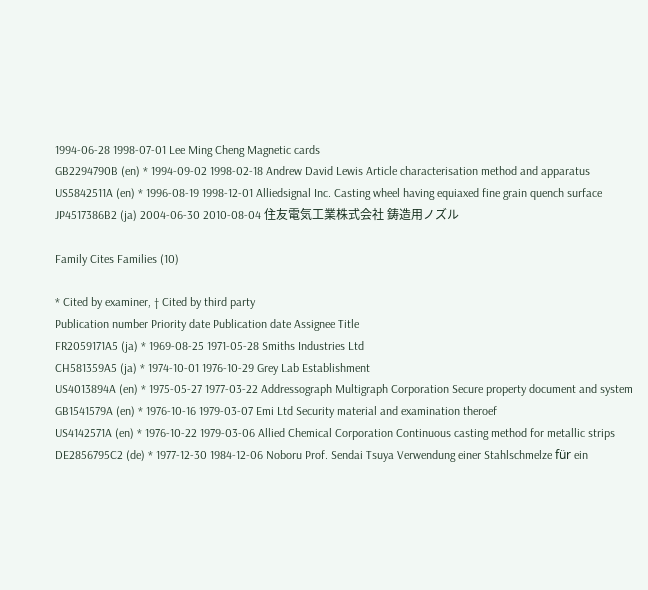1994-06-28 1998-07-01 Lee Ming Cheng Magnetic cards
GB2294790B (en) * 1994-09-02 1998-02-18 Andrew David Lewis Article characterisation method and apparatus
US5842511A (en) * 1996-08-19 1998-12-01 Alliedsignal Inc. Casting wheel having equiaxed fine grain quench surface
JP4517386B2 (ja) 2004-06-30 2010-08-04 住友電気工業株式会社 鋳造用ノズル

Family Cites Families (10)

* Cited by examiner, † Cited by third party
Publication number Priority date Publication date Assignee Title
FR2059171A5 (ja) * 1969-08-25 1971-05-28 Smiths Industries Ltd
CH581359A5 (ja) * 1974-10-01 1976-10-29 Grey Lab Establishment
US4013894A (en) * 1975-05-27 1977-03-22 Addressograph Multigraph Corporation Secure property document and system
GB1541579A (en) * 1976-10-16 1979-03-07 Emi Ltd Security material and examination theroef
US4142571A (en) * 1976-10-22 1979-03-06 Allied Chemical Corporation Continuous casting method for metallic strips
DE2856795C2 (de) * 1977-12-30 1984-12-06 Noboru Prof. Sendai Tsuya Verwendung einer Stahlschmelze für ein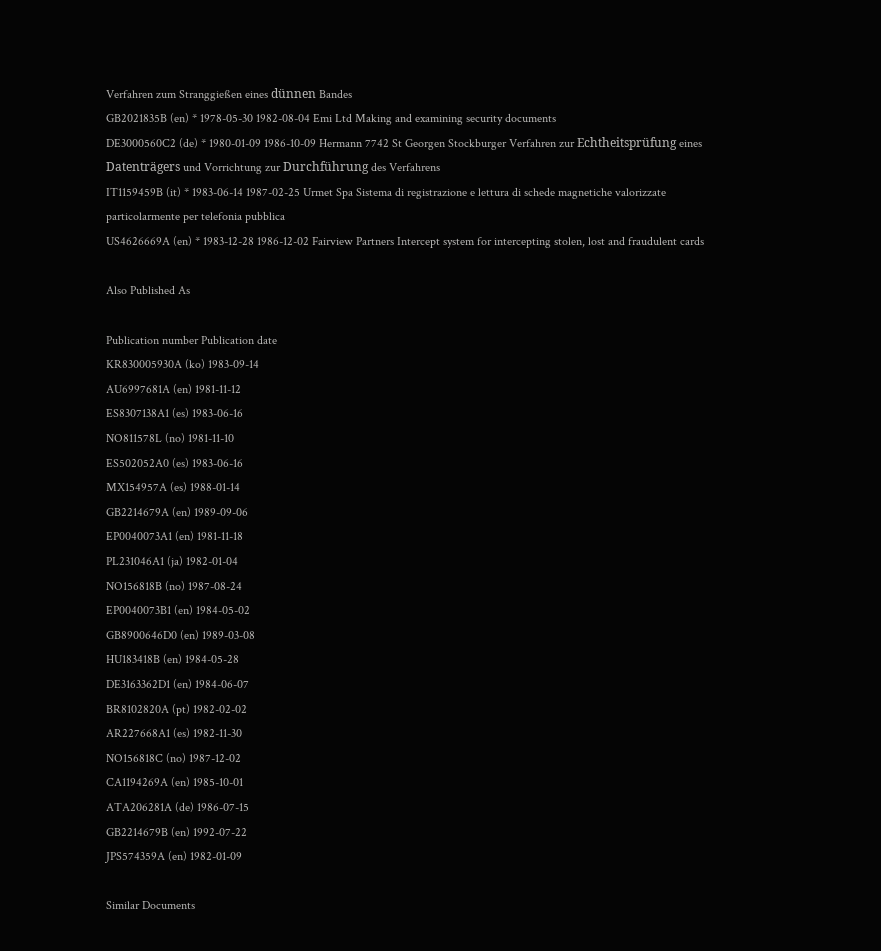Verfahren zum Stranggießen eines dünnen Bandes
GB2021835B (en) * 1978-05-30 1982-08-04 Emi Ltd Making and examining security documents
DE3000560C2 (de) * 1980-01-09 1986-10-09 Hermann 7742 St Georgen Stockburger Verfahren zur Echtheitsprüfung eines Datenträgers und Vorrichtung zur Durchführung des Verfahrens
IT1159459B (it) * 1983-06-14 1987-02-25 Urmet Spa Sistema di registrazione e lettura di schede magnetiche valorizzate particolarmente per telefonia pubblica
US4626669A (en) * 1983-12-28 1986-12-02 Fairview Partners Intercept system for intercepting stolen, lost and fraudulent cards

Also Published As

Publication number Publication date
KR830005930A (ko) 1983-09-14
AU6997681A (en) 1981-11-12
ES8307138A1 (es) 1983-06-16
NO811578L (no) 1981-11-10
ES502052A0 (es) 1983-06-16
MX154957A (es) 1988-01-14
GB2214679A (en) 1989-09-06
EP0040073A1 (en) 1981-11-18
PL231046A1 (ja) 1982-01-04
NO156818B (no) 1987-08-24
EP0040073B1 (en) 1984-05-02
GB8900646D0 (en) 1989-03-08
HU183418B (en) 1984-05-28
DE3163362D1 (en) 1984-06-07
BR8102820A (pt) 1982-02-02
AR227668A1 (es) 1982-11-30
NO156818C (no) 1987-12-02
CA1194269A (en) 1985-10-01
ATA206281A (de) 1986-07-15
GB2214679B (en) 1992-07-22
JPS574359A (en) 1982-01-09

Similar Documents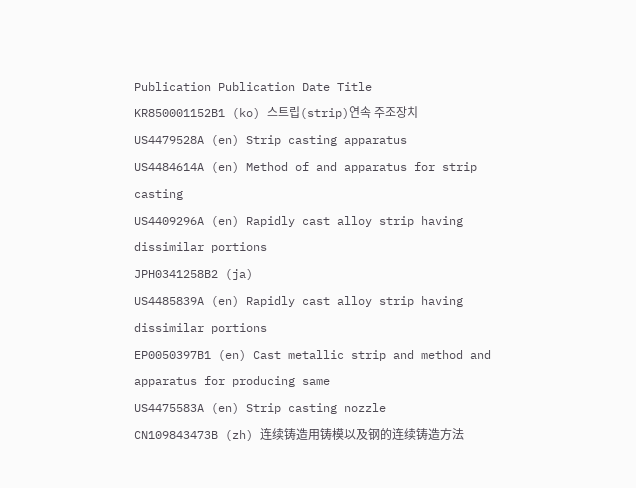Publication Publication Date Title
KR850001152B1 (ko) 스트립(strip)연속 주조장치
US4479528A (en) Strip casting apparatus
US4484614A (en) Method of and apparatus for strip casting
US4409296A (en) Rapidly cast alloy strip having dissimilar portions
JPH0341258B2 (ja)
US4485839A (en) Rapidly cast alloy strip having dissimilar portions
EP0050397B1 (en) Cast metallic strip and method and apparatus for producing same
US4475583A (en) Strip casting nozzle
CN109843473B (zh) 连续铸造用铸模以及钢的连续铸造方法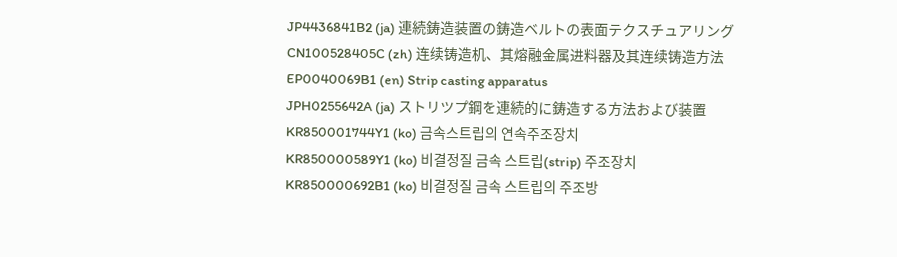JP4436841B2 (ja) 連続鋳造装置の鋳造ベルトの表面テクスチュアリング
CN100528405C (zh) 连续铸造机、其熔融金属进料器及其连续铸造方法
EP0040069B1 (en) Strip casting apparatus
JPH0255642A (ja) ストリツプ鋼を連続的に鋳造する方法および装置
KR850001744Y1 (ko) 금속스트립의 연속주조장치
KR850000589Y1 (ko) 비결정질 금속 스트립(strip) 주조장치
KR850000692B1 (ko) 비결정질 금속 스트립의 주조방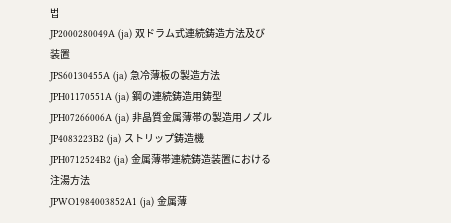법
JP2000280049A (ja) 双ドラム式連続鋳造方法及び装置
JPS60130455A (ja) 急冷薄板の製造方法
JPH01170551A (ja) 鋼の連続鋳造用鋳型
JPH07266006A (ja) 非晶質金属薄帯の製造用ノズル
JP4083223B2 (ja) ストリップ鋳造機
JPH0712524B2 (ja) 金属薄帯連続鋳造装置における注湯方法
JPWO1984003852A1 (ja) 金属薄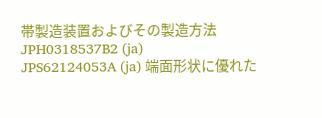帯製造装置およびその製造方法
JPH0318537B2 (ja)
JPS62124053A (ja) 端面形状に優れた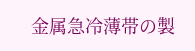金属急冷薄帯の製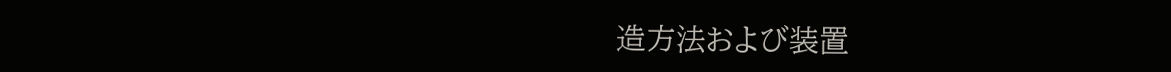造方法および装置